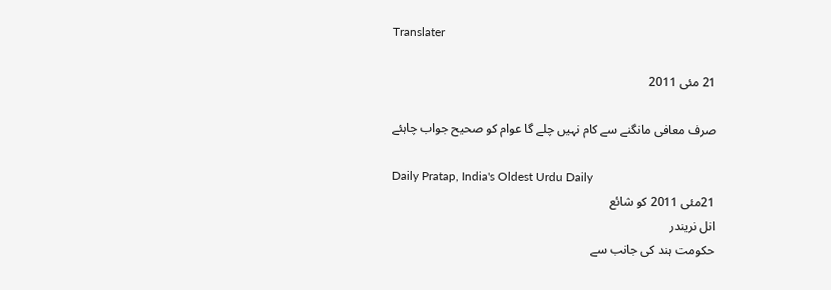Translater

21 مئی 2011

صرف معافی مانگنے سے کام نہیں چلے گا عوام کو صحیح جواب چاہئے

Daily Pratap, India's Oldest Urdu Daily
21مئی 2011 کو شائع
انل نریندر
حکومت ہند کی جانب سے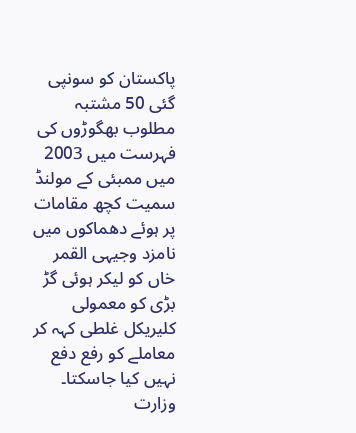پاکستان کو سونپی گئی 50 مشتبہ مطلوب بھگوڑوں کی فہرست میں 2003 میں ممبئی کے مولنڈ سمیت کچھ مقامات پر ہوئے دھماکوں میں نامزد وجیہی القمر خاں کو لیکر ہوئی گڑ بڑی کو معمولی کلیریکل غلطی کہہ کر معاملے کو رفع دفع نہیں کیا جاسکتا۔ وزارت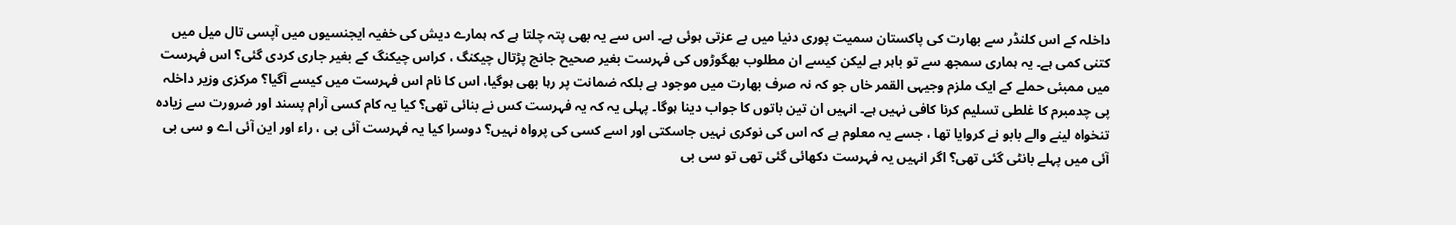داخلہ کے اس کلنڈر سے بھارت کی پاکستان سمیت پوری دنیا میں بے عزتی ہوئی ہے۔ اس سے یہ بھی پتہ چلتا ہے کہ ہمارے دیش کی خفیہ ایجنسیوں میں آپسی تال میل میں کتنی کمی ہے۔ یہ ہماری سمجھ سے تو باہر ہے لیکن کیسے ان مطلوب بھگوڑوں کی فہرست بغیر صحیح جانچ پڑتال چیکنگ ، کراس چیکنگ کے بغیر جاری کردی گئی؟ اس فہرست میں ممبئی حملے کے ایک ملزم وجیہی القمر خاں جو کہ نہ صرف بھارت میں موجود ہے بلکہ ضمانت پر رہا بھی ہوگیا، اس کا نام اس فہرست میں کیسے آگیا؟ مرکزی وزیر داخلہ پی چدمبرم کا غلطی تسلیم کرنا کافی نہیں ہے۔ انہیں ان تین باتوں کا جواب دینا ہوگا۔ پہلی یہ کہ یہ فہرست کس نے بنائی تھی؟ کیا یہ کام کسی آرام پسند اور ضرورت سے زیادہ تنخواہ لینے والے بابو نے کروایا تھا ، جسے یہ معلوم ہے کہ اس کی نوکری نہیں جاسکتی اور اسے کسی کی پرواہ نہیں؟ دوسرا کیا یہ فہرست آئی بی ، راء اور این آئی اے و سی بی آئی میں پہلے بانٹی گئی تھی؟ اگر انہیں یہ فہرست دکھائی گئی تھی تو سی بی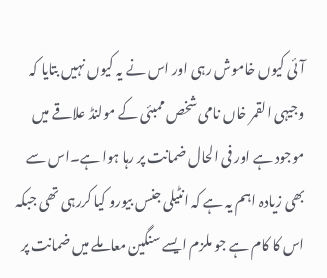آئی کیوں خاموش رہی اور اس نے یہ کیوں نہیں بتایا کہ وجیہی القمر خاں نامی شخص ممبئی کے مولنڈ علاقے میں موجود ہے اور فی الحال ضمانت پر رہا ہوا ہے۔اس سے بھی زیادہ اہم یہ ہے کہ انٹیلی جنس بیورو کیا کررہی تھی جبکہ اس کا کام ہے جو ملزم ایسے سنگین معاملے میں ضمانت پر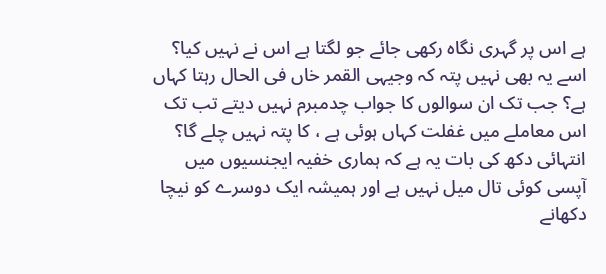ہے اس پر گہری نگاہ رکھی جائے جو لگتا ہے اس نے نہیں کیا؟ اسے یہ بھی نہیں پتہ کہ وجیہی القمر خاں فی الحال رہتا کہاں ہے؟ جب تک ان سوالوں کا جواب چدمبرم نہیں دیتے تب تک اس معاملے میں غفلت کہاں ہوئی ہے ، کا پتہ نہیں چلے گا؟
انتہائی دکھ کی بات یہ ہے کہ ہماری خفیہ ایجنسیوں میں آپسی کوئی تال میل نہیں ہے اور ہمیشہ ایک دوسرے کو نیچا دکھانے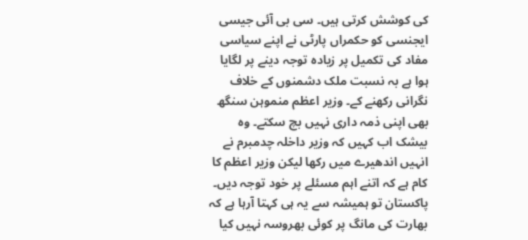کی کوشش کرتی ہیں۔ سی بی آئی جیسی ایجنسی کو حکمراں پارٹی نے اپنے سیاسی مفاد کی تکمیل پر زیادہ توجہ دینے پر لگایا ہوا ہے بہ نسبت ملک دشمنوں کے خلاف نگرانی رکھنے کے۔ وزیر اعظم منموہن سنگھ بھی اپنی ذمہ داری نہیں بچ سکتے۔ وہ بیشک اب کہیں کہ وزیر داخلہ چدمبرم نے انہیں اندھیرے میں رکھا لیکن وزیر اعظم کا کام ہے کہ اتنے اہم مسئلے پر خود توجہ دیں۔ پاکستان تو ہمیشہ سے یہ ہی کہتا آرہا ہے کہ بھارت کی مانگ پر کوئی بھروسہ نہیں کیا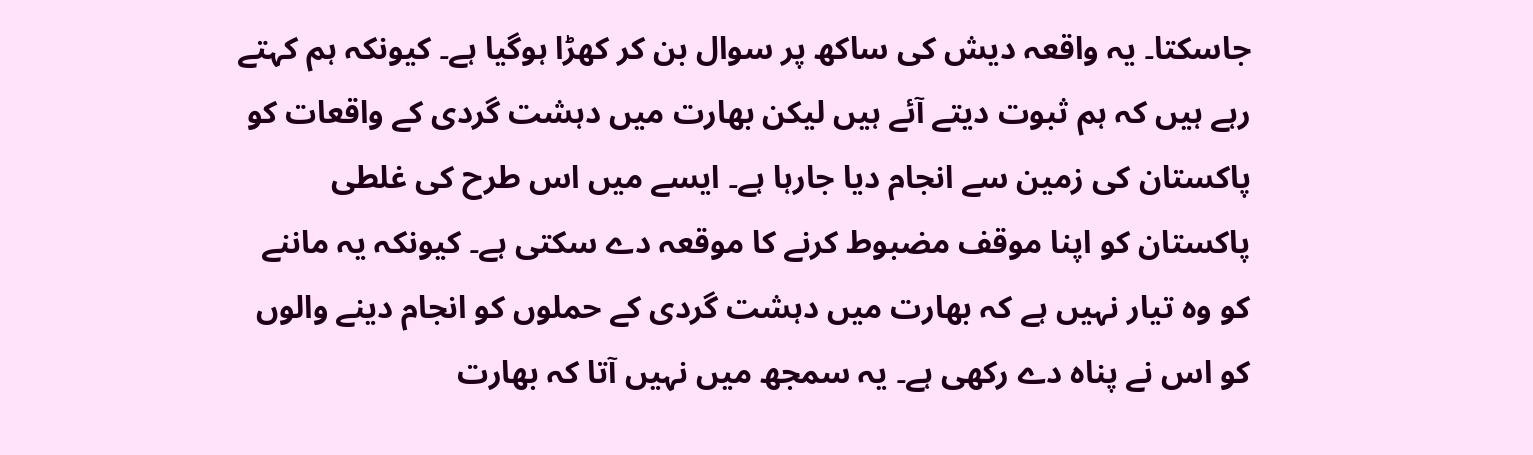جاسکتا۔ یہ واقعہ دیش کی ساکھ پر سوال بن کر کھڑا ہوگیا ہے۔ کیونکہ ہم کہتے رہے ہیں کہ ہم ثبوت دیتے آئے ہیں لیکن بھارت میں دہشت گردی کے واقعات کو پاکستان کی زمین سے انجام دیا جارہا ہے۔ ایسے میں اس طرح کی غلطی پاکستان کو اپنا موقف مضبوط کرنے کا موقعہ دے سکتی ہے۔ کیونکہ یہ ماننے کو وہ تیار نہیں ہے کہ بھارت میں دہشت گردی کے حملوں کو انجام دینے والوں کو اس نے پناہ دے رکھی ہے۔ یہ سمجھ میں نہیں آتا کہ بھارت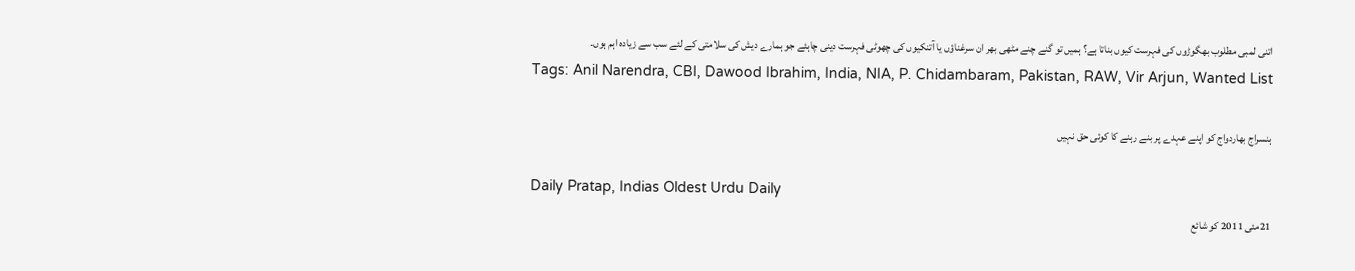اتنی لمبی مطلوب بھگوڑوں کی فہرست کیوں بناتا ہے؟ ہمیں تو گنے چنے مٹھی بھر ان سرغناؤں یا آتنکیوں کی چھوٹی فہرست دینی چاہئے جو ہمارے دیش کی سلامتی کے لئے سب سے زیادہ اہم ہوں۔
Tags: Anil Narendra, CBI, Dawood Ibrahim, India, NIA, P. Chidambaram, Pakistan, RAW, Vir Arjun, Wanted List

ہنسراج بھاردواج کو اپنے عہدے پر بنے رہنے کا کوئی حق نہیں

Daily Pratap, Indias Oldest Urdu Daily
21مئی 2011 کو شائع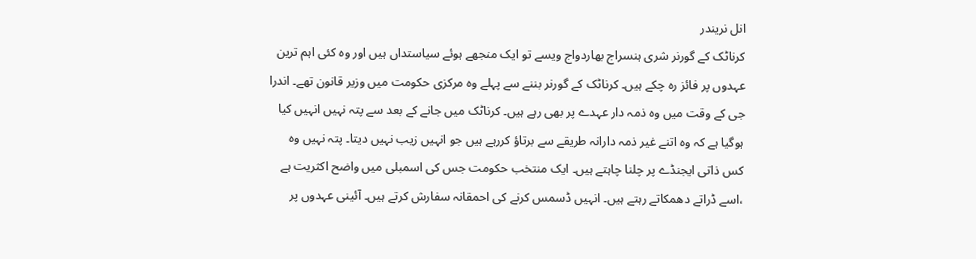انل نریندر
کرناٹک کے گورنر شری ہنسراج بھاردواج ویسے تو ایک منجھے ہوئے سیاستداں ہیں اور وہ کئی اہم ترین عہدوں پر فائز رہ چکے ہیں۔ کرناٹک کے گورنر بننے سے پہلے وہ مرکزی حکومت میں وزیر قانون تھے۔ اندرا جی کے وقت میں وہ ذمہ دار عہدے پر بھی رہے ہیں۔ کرناٹک میں جانے کے بعد سے پتہ نہیں انہیں کیا ہوگیا ہے کہ وہ اتنے غیر ذمہ دارانہ طریقے سے برتاؤ کررہے ہیں جو انہیں زیب نہیں دیتا۔ پتہ نہیں وہ کس ذاتی ایجنڈے پر چلنا چاہتے ہیں۔ ایک منتخب حکومت جس کی اسمبلی میں واضح اکثریت ہے ،اسے ڈراتے دھمکاتے رہتے ہیں۔ انہیں ڈسمس کرنے کی احمقانہ سفارش کرتے ہیں۔ آئینی عہدوں پر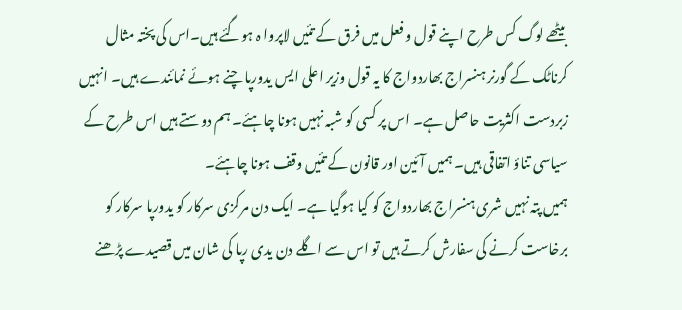بیٹھے لوگ کس طرح اپنے قول و فعل میں فرق کے تئیں لاپروا ہ ہوگئے ہیں۔اس کی پختہ مثال کرناٹک کے گورنر ہنسراج بھاردواج کا یہ قول وزیر اعلی ایس یدورپا چنے ہوئے نمائندے ہیں۔ انہیں زبردست اکثریت حاصل ہے۔ اس پر کسی کو شبہ نہیں ہونا چاہئے۔ ہم دوستے ہیں اس طرح کے سیاسی تناؤ اتفاقی ہیں۔ ہمیں آئین اور قانون کے تئیں وقف ہونا چاہئے۔
ہمیں پتہ نہیں شری ہنسراج بھاردواج کو کیا ہوگیا ہے۔ ایک دن مرکزی سرکار کو یدورپا سرکار کو برخاست کرنے کی سفارش کرتے ہیں تو اس سے اگلے دن یدی رپا کی شان میں قصیدے پڑھنے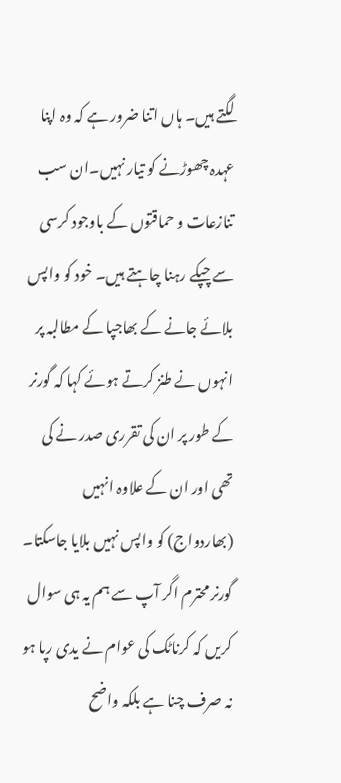لگتے ہیں۔ ہاں اتنا ضرور ہے کہ وہ اپنا عہدہ چھوڑنے کو تیار نہیں۔ان سب تنازعات و حماقتوں کے باوجود کرسی سے چپکے رہنا چاہتے ہیں۔ خود کو واپس بلائے جانے کے بھاجپا کے مطالبہ پر انہوں نے طنز کرتے ہوئے کہا کہ گورنر کے طور پر ان کی تقرری صدر نے کی تھی اور ان کے علاوہ انہیں (بھاردواج) کو واپس نہیں بلایا جاسکتا۔ گورنر محترم اگر آپ سے ہم یہ ہی سوال کریں کہ کرناٹک کی عوام نے یدی رپا ہو نہ صرف چنا ہے بلکہ واضح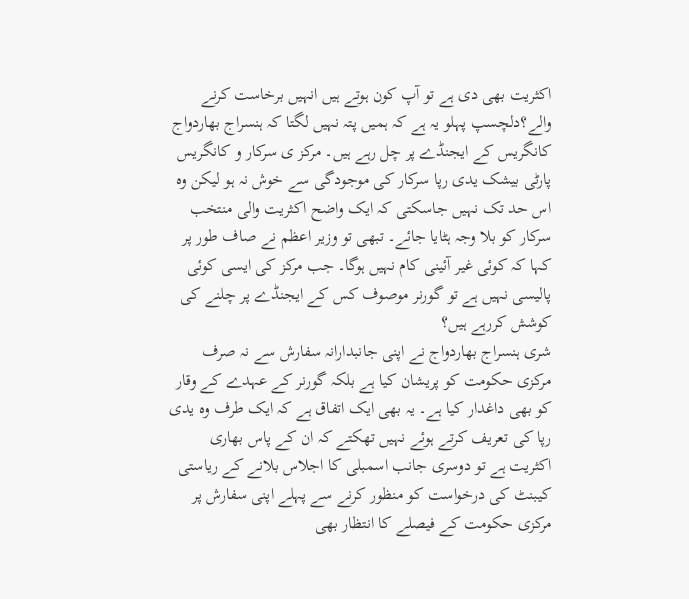اکثریت بھی دی ہے تو آپ کون ہوتے ہیں انہیں برخاست کرنے والے؟دلچسپ پہلو یہ ہے کہ ہمیں پتہ نہیں لگتا کہ ہنسراج بھاردواج کانگریس کے ایجنڈے پر چل رہے ہیں۔ مرکز ی سرکار و کانگریس پارٹی بیشک یدی رپا سرکار کی موجودگی سے خوش نہ ہو لیکن وہ اس حد تک نہیں جاسکتی کہ ایک واضح اکثریت والی منتخب سرکار کو بلا وجہ ہٹایا جائے۔ تبھی تو وزیر اعظم نے صاف طور پر کہا کہ کوئی غیر آئینی کام نہیں ہوگا۔ جب مرکز کی ایسی کوئی پالیسی نہیں ہے تو گورنر موصوف کس کے ایجنڈے پر چلنے کی کوشش کررہے ہیں؟
شری ہنسراج بھاردواج نے اپنی جانبدارانہ سفارش سے نہ صرف مرکزی حکومت کو پریشان کیا ہے بلکہ گورنر کے عہدے کے وقار کو بھی داغدار کیا ہے۔ یہ بھی ایک اتفاق ہے کہ ایک طرف وہ یدی رپا کی تعریف کرتے ہوئے نہیں تھکتے کہ ان کے پاس بھاری اکثریت ہے تو دوسری جانب اسمبلی کا اجلاس بلانے کے ریاستی کیبنٹ کی درخواست کو منظور کرنے سے پہلے اپنی سفارش پر مرکزی حکومت کے فیصلے کا انتظار بھی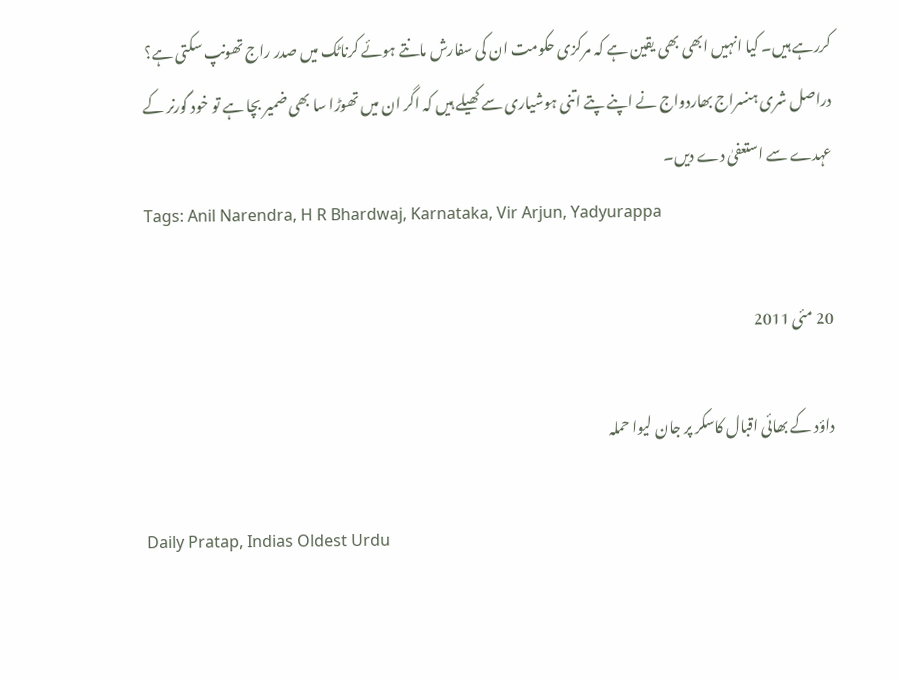کررہے ہیں۔ کیا انہیں ابھی بھی یقین ہے کہ مرکزی حکومت ان کی سفارش مانتے ہوئے کرناٹک میں صدر راج تھونپ سکتی ہے؟ دراصل شری ہنسراج بھاردواج نے اپنے پتے اتنی ہوشیاری سے کھیلے ہیں کہ اگر ان میں تھوڑا سا بھی ضمیر بچا ہے تو خود گورنر کے عہدے سے استعفیٰ دے دیں۔
Tags: Anil Narendra, H R Bhardwaj, Karnataka, Vir Arjun, Yadyurappa

20 مئی 2011

داؤد کے بھائی اقبال کاسکر پر جان لیوا حملہ

Daily Pratap, Indias Oldest Urdu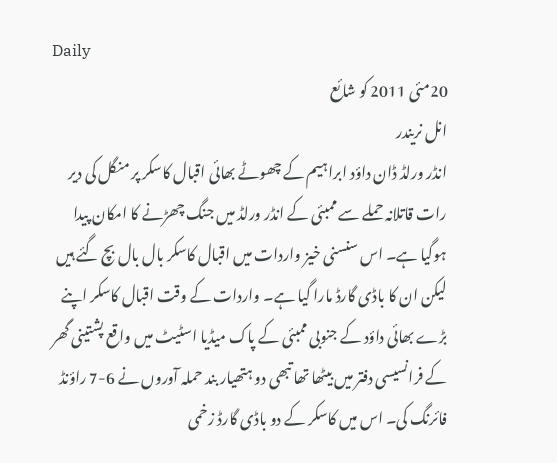Daily
20مئی 2011 کو شائع
انل نریندر
انڈر ورلڈ ڈان داؤد ابراہیم کے چھوٹے بھائی اقبال کاسکر پر منگل کی دیر رات قاتلانہ حملے سے ممبئی کے انڈر ورلڈ میں جنگ چھڑنے کا امکان پیدا ہوگیا ہے۔ اس سنسنی خیز واردات میں اقبال کاسکر بال بال بچ گئے ہیں لیکن ان کا باڈی گارڈ مارا گیا ہے۔ واردات کے وقت اقبال کاسکر اپنے بڑے بھائی داؤد کے جنوبی ممبئی کے پاک میڈیا اسٹیٹ میں واقع پشتینی گھر کے فرانسیسی دفتر میں بیٹھا تھا تبھی دو ہتھیار بند حملہ آوروں نے 6-7 راؤنڈ فائرنگ کی۔ اس میں کاسکر کے دو باڈی گارڈ زخمی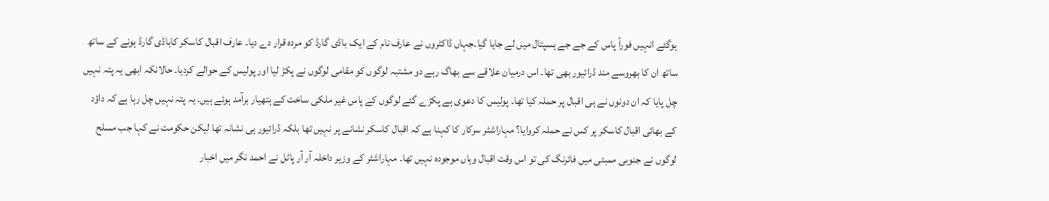ہوگئے انہیں فوراً پاس کے جے جے ہسپتال میں لے جایا گیا۔جہاں ڈاکٹروں نے عارف نام کے ایک باڈی گارڈ کو مردہ قرار دے دیا۔ عارف اقبال کاسکر کاباڈی گارڈ ہونے کے ساتھ ساتھ ان کا بھروسے مند ڈرائیور بھی تھا۔ اس درمیان علاقے سے بھاگ رہے دو مشتبہ لوگوں کو مقامی لوگوں نے پکڑ لیا اور پولیس کے حوالے کردیا۔ حالانکہ ابھی یہ پتہ نہیں چل پایا کہ ان دونوں نے ہی اقبال پر حملہ کیا تھا۔ پولیس کا دعوی ہے پکڑے گئے لوگوں کے پاس غیر ملکی ساخت کے ہتھیار برآمد ہوئے ہیں۔ یہ پتہ نہیں چل رہا ہے کہ داؤد کے بھائی اقبال کاسکر پر کس نے حملہ کروایا؟ مہاراشٹر سرکار کا کہنا ہے کہ اقبال کاسکر نشانے پر نہیں تھا بلکہ ڈرائیور ہی نشانہ تھا لیکن حکومت نے کہا جب مسلح لوگوں نے جنوبی ممبئی میں فائرنگ کی تو اس وقت اقبال وہاں موجودہ نہیں تھا۔ مہاراشٹر کے وزیر داخلہ آر آر پاٹل نے احمد نگر میں اخبار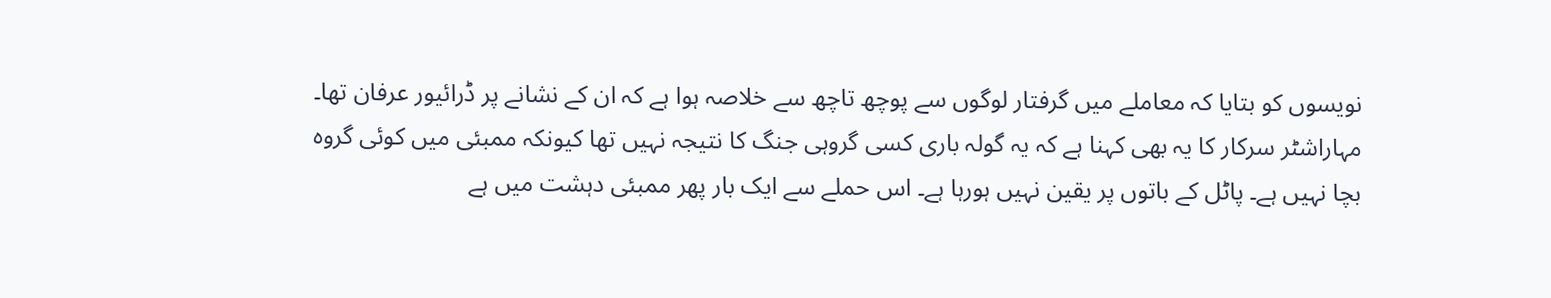نویسوں کو بتایا کہ معاملے میں گرفتار لوگوں سے پوچھ تاچھ سے خلاصہ ہوا ہے کہ ان کے نشانے پر ڈرائیور عرفان تھا۔ مہاراشٹر سرکار کا یہ بھی کہنا ہے کہ یہ گولہ باری کسی گروہی جنگ کا نتیجہ نہیں تھا کیونکہ ممبئی میں کوئی گروہ بچا نہیں ہے۔ پاٹل کے باتوں پر یقین نہیں ہورہا ہے۔ اس حملے سے ایک بار پھر ممبئی دہشت میں ہے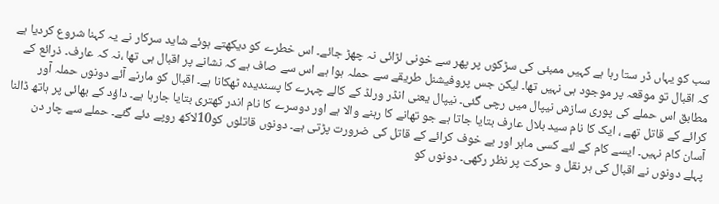سب کو یہاں ڈر ستا رہا ہے کہیں ممبئی کی سڑکوں پر پھر سے خونی لڑائی نہ چھڑ جائے۔ اس خطرے کو دیکھتے ہوئے شاید سرکار نے یہ کہنا شروع کردیا ہے کہ اقبال تو موقعہ پر موجود ہی نہیں تھا۔ لیکن جس پروفیشنل طریقے سے حملہ ہوا ہے اس سے صاف ہے کہ نشانے پر اقبال ہی تھا ،نہ کہ عارف۔ ذرائع کے مطابق اس حملے کی پوری سازش نیپال میں رچی گئی۔ نیپال یعنی انڈر ورلڈ کے کالے چہرے کا پسندیدہ ٹھکانا ہے۔ اقبال کو مارنے آئے دونوں حملہ آور کرائے کے قاتل تھے ، ایک کا نام سید بلال عارف بتایا جاتا ہے جو تھانے کا رہنے والا ہے اور دوسرے کا نام اندر کھتری بتایا جارہا ہے۔ داؤد کے بھائی پر ہاتھ ڈالنا آسان کام نہیں۔ ایسے کام کے لئے کسی ماہر اور بے خوف کرائے کے قاتل کی ضرورت پڑتی ہے۔ دونوں قاتلوں کو10لاکھ روپے دئے گئے۔ حملے سے چار دن پہلے دونوں نے اقبال کی ہر نقل و حرکت پر نظر رکھی۔ دونوں کو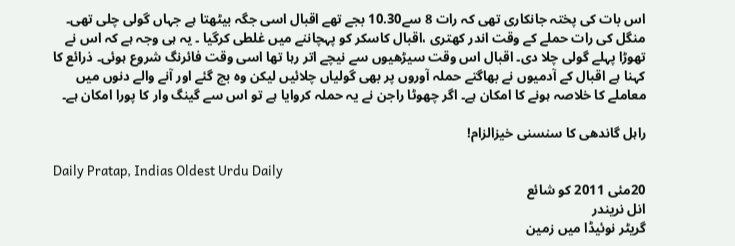اس بات کی پختہ جانکاری تھی کہ رات 8 سے10.30 بجے تھے اقبال اسی جگہ بیٹھتا ہے جہاں گولی چلی تھی۔ منگل کی رات حملے کے وقت اندر کھتری ،اقبال کاسکر کو پہچاننے میں غلطی کرگیا ۔ یہ ہی وجہ ہے کہ اس نے تھوڑا پہلے گولی چلا دی۔ اقبال اس وقت سیڑھیوں سے نیچے اتر رہا تھا اسی وقت فائرنگ شروع ہوئی۔ ذرائع کا کہنا ہے اقبال کے آدمیوں نے بھاگتے حملہ آوروں پر بھی گولیاں چلائیں لیکن وہ بچ گئے اور آنے والے دنوں میں معاملے کا خلاصہ ہونے کا امکان ہے۔ اگر چھوٹا راجن نے یہ حملہ کروایا ہے تو اس سے گینگ وار کا پورا امکان ہے۔

راہل گاندھی کا سنسنی خیزالزام!

Daily Pratap, Indias Oldest Urdu Daily
20مئی 2011 کو شائع
انل نریندر
گریٹر نوئیڈا میں زمین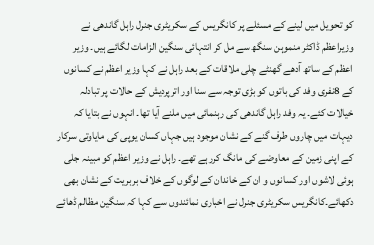کو تحویل میں لینے کے مسئلے پر کانگریس کے سکریٹری جنرل راہل گاندھی نے وزیراعظم ڈاکٹر منموہن سنگھ سے مل کر انتہائی سنگین الزامات لگائے ہیں۔ وزیر اعظم کے ساتھ آدھے گھنٹے چلی ملاقات کے بعد راہل نے کہا وزیر اعظم نے کسانوں کے 8نفری وفد کی باتوں کو بڑی توجہ سے سنا اور اترپردیش کے حالات پر تبادلہ خیالات کئے۔ یہ وفد راہل گاندھی کی رہنمائی میں ملنے آیا تھا۔ انہوں نے بتایا کہ دیہات میں چاروں طرف گنے کے نشان موجود ہیں جہاں کسان یوپی کی مایاوتی سرکار کے اپنی زمین کے معاوضے کی مانگ کررہے تھے۔ راہل نے وزیر اعظم کو مبینہ جلی ہوئی لاشوں اور کسانوں و ان کے خاندان کے لوگوں کے خلاف بربریت کے نشان بھی دکھائے۔کانگریس سکریٹری جنرل نے اخباری نمائندوں سے کہا کہ سنگین مظالم ڈھائے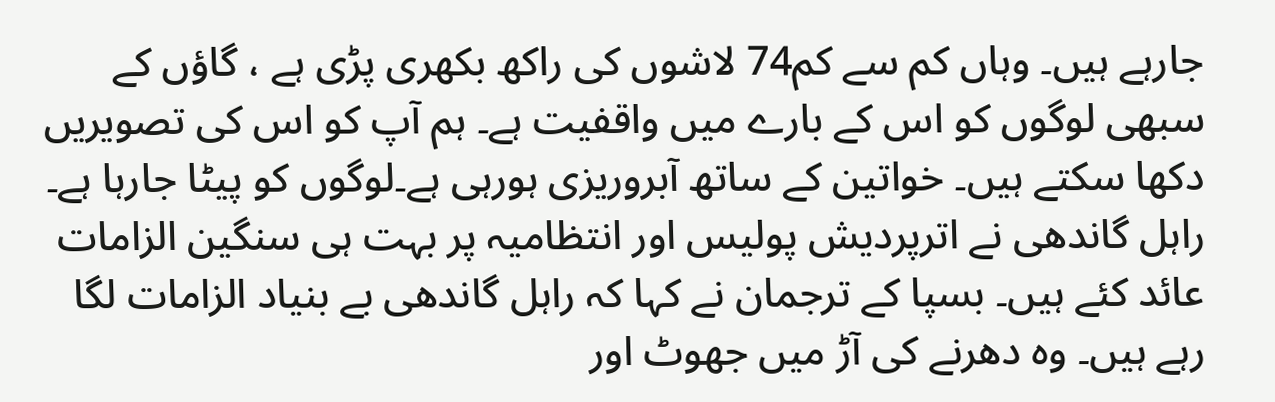جارہے ہیں۔ وہاں کم سے کم74 لاشوں کی راکھ بکھری پڑی ہے ، گاؤں کے سبھی لوگوں کو اس کے بارے میں واقفیت ہے۔ ہم آپ کو اس کی تصویریں دکھا سکتے ہیں۔ خواتین کے ساتھ آبروریزی ہورہی ہے۔لوگوں کو پیٹا جارہا ہے۔
راہل گاندھی نے اترپردیش پولیس اور انتظامیہ پر بہت ہی سنگین الزامات عائد کئے ہیں۔ بسپا کے ترجمان نے کہا کہ راہل گاندھی بے بنیاد الزامات لگا رہے ہیں۔ وہ دھرنے کی آڑ میں جھوٹ اور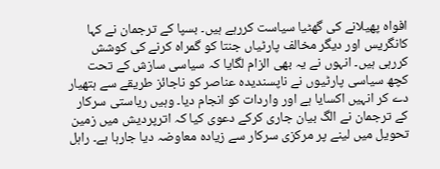افواہ پھیلانے کی گھٹیا سیاست کررہے ہیں۔ بسپا کے ترجمان نے کہا کانگریس اور دیگر مخالف پارٹیاں جنتا کو گمراہ کرنے کی کوشش کررہی ہیں۔ انہوں نے یہ بھی الزام لگایا کہ سیاسی سازش کے تحت کچھ سیاسی پارٹیوں نے ناپسندیدہ عناصر کو ناجائز طریقے سے ہتھیار دے کر انہیں اکسایا ہے اور واردات کو انجام دیا۔ وہیں ریاستی سرکار کے ترجمان نے الگ بیان جاری کرکے دعوی کیا کہ اترپردیش میں زمین تحویل میں لینے پر مرکزی سرکار سے زیادہ معاوضہ دیا جارہا ہے۔ راہل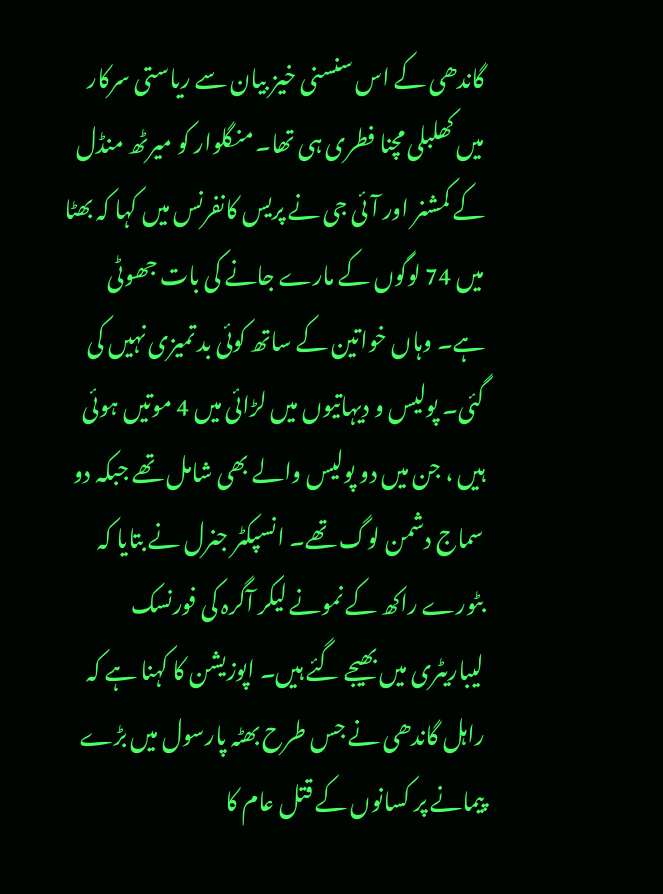گاندھی کے اس سنسنی خیز بیان سے ریاستی سرکار میں کھلبلی مچنا فطری ہی تھا۔ منگلوار کو میرٹھ منڈل کے کمشنر اور آئی جی نے پریس کانفرنس میں کہا کہ بھٹا میں 74 لوگوں کے مارے جانے کی بات جھوٹی ہے۔ وہاں خواتین کے ساتھ کوئی بد تمیزی نہیں کی گئی۔ پولیس و دیہاتیوں میں لڑائی میں 4 موتیں ہوئی ہیں ، جن میں دو پولیس والے بھی شامل تھے جبکہ دو سماج دشمن لوگ تھے۔ انسپکٹر جنرل نے بتایا کہ بٹورے راکھ کے نمونے لیکر آگرہ کی فورنسک لیباریٹری میں بھیجے گئے ہیں۔ اپوزیشن کا کہنا ہے کہ راہل گاندھی نے جس طرح بھٹہ پارسول میں بڑے پیمانے پر کسانوں کے قتل عام کا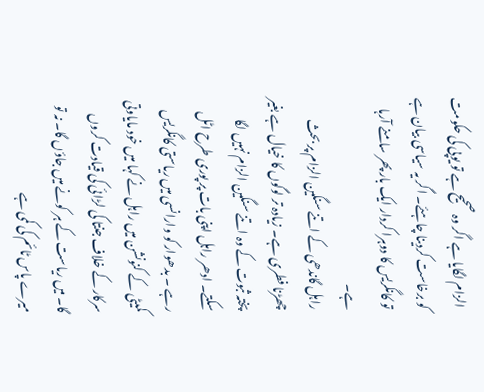الزام لگایا ہے اگر وہ صحیح ہے تو یوپی کی حکومت کو برخاست کردینا چاہئے۔ اگر یہ سیاسی بیان ہے تو کانگریس کا دوہرا کردار ایک بار پھر سامنے آرہا ہے۔
راہل گاندھی کے اتنے سنگین الزام پر بحث چھڑنا فطری ہے۔ زیادہ تر لوگوں کا خیال ہے بغیر پختہ ثبوت کے وہ اتنے سنگین الزام نہیں لگا سکتے۔ ادھر راہل اپنی بات پر پوری طرح اٹل رہے ۔ بدھوار کو وارانسی میں ریاستی کانگریس کمیٹی کے کنونشن میں راہل نے کہا میں خود مایاوتی سرکار کے خلاف جنتا کی لڑائی کی قیادت کروں گا۔ میں ریاست کے ہر کونے میں جاؤں گا۔ نہ تو میرے پاس ٹائم کی کمی ہے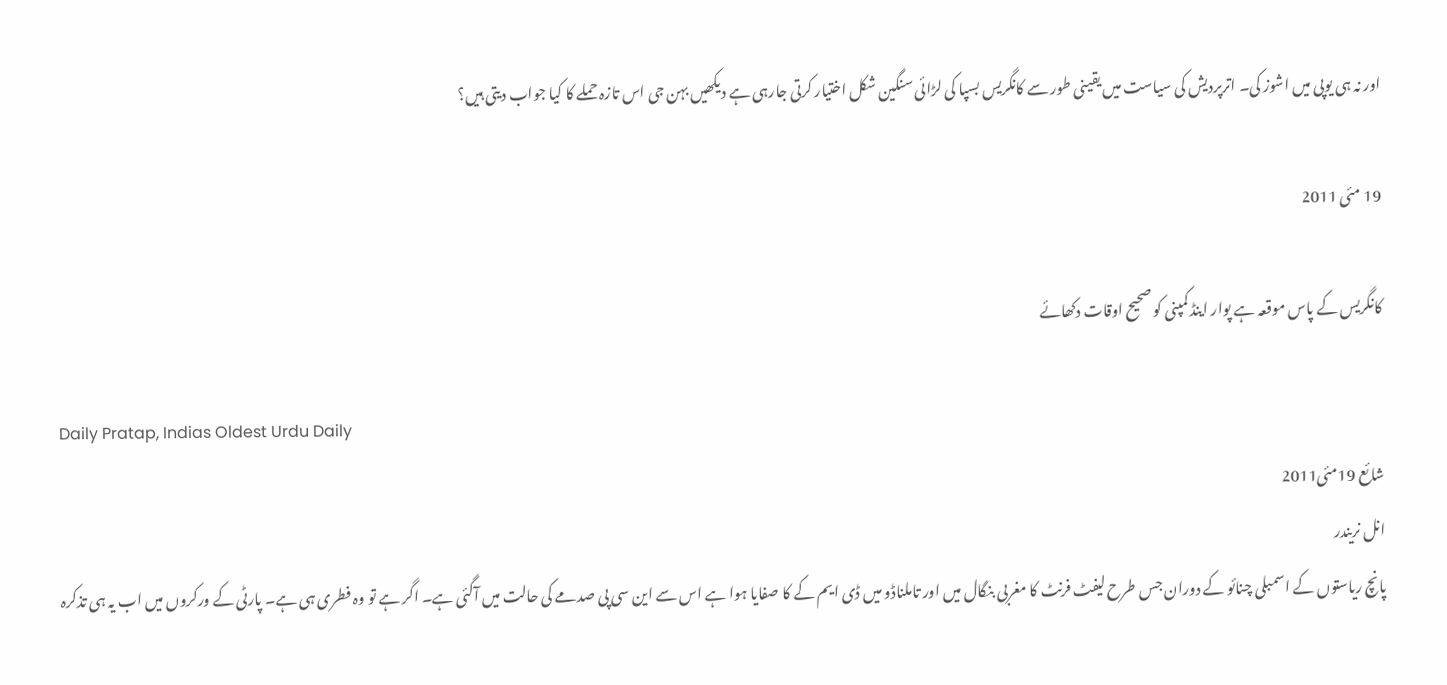اور نہ ہی یوپی میں اشوز کی۔ اترپردیش کی سیاست میں یقینی طور سے کانگریس بسپا کی لڑائی سنگین شکل اختیار کرتی جارہی ہے دیکھیں بہن جی اس تازہ حملے کا کیا جواب دیتی ہیں؟

19 مئی 2011

کانگریس کے پاس موقعہ ہے پوار اینڈ کمپنی کو صحیح اوقات دکھائے

Daily Pratap, Indias Oldest Urdu Daily
شائع 19مئی2011
انل نریندر
پانچ ریاستوں کے اسمبلی چنائو کے دوران جس طرح لیفٹ فرنٹ کا مغربی بنگال میں اور تاملناڈو میں ڈی ایم کے کا صفایا ہوا ہے اس سے این سی پی صدمے کی حالت میں آگئی ہے۔ اگر ہے تو وہ فطری ہی ہے۔ پارٹی کے ورکروں میں اب یہ ہی تذکرہ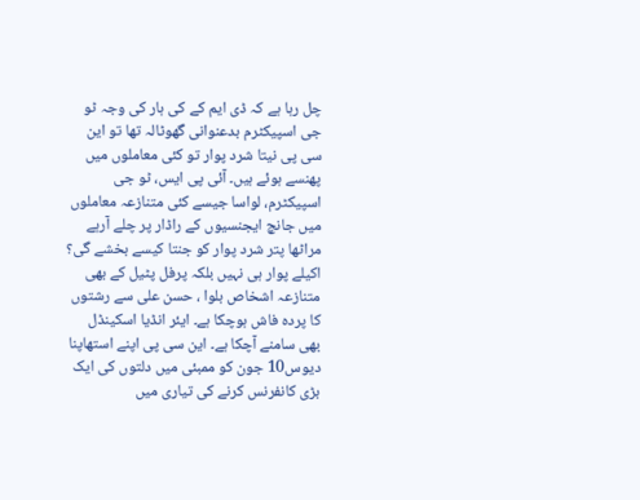چل رہا ہے کہ ڈی ایم کے کی ہار کی وجہ ٹو جی اسپیکٹرم بدعنوانی گھوٹالہ تھا تو این سی پی نیتا شرد پوار تو کئی معاملوں میں پھنسے ہوئے ہیں۔ آئی پی ایس، ٹو جی اسپیکٹرم، لواسا جیسے کئی متنازعہ معاملوں میں جانچ ایجنسیوں کے راڈار پر چلے آرہے مراٹھا پتر شرد پوار کو جنتا کیسے بخشے گی؟ اکیلے پوار ہی نہیں بلکہ پرفل پٹیل کے بھی متنازعہ اشخاص بلوا ، حسن علی سے رشتوں کا پردہ فاش ہوچکا ہے۔ ایئر انڈیا اسکینڈل بھی سامنے آچکا ہے۔ این سی پی اپنے استھاپنا دیوس10 جون کو ممبئی میں دلتوں کی ایک بڑی کانفرنس کرنے کی تیاری میں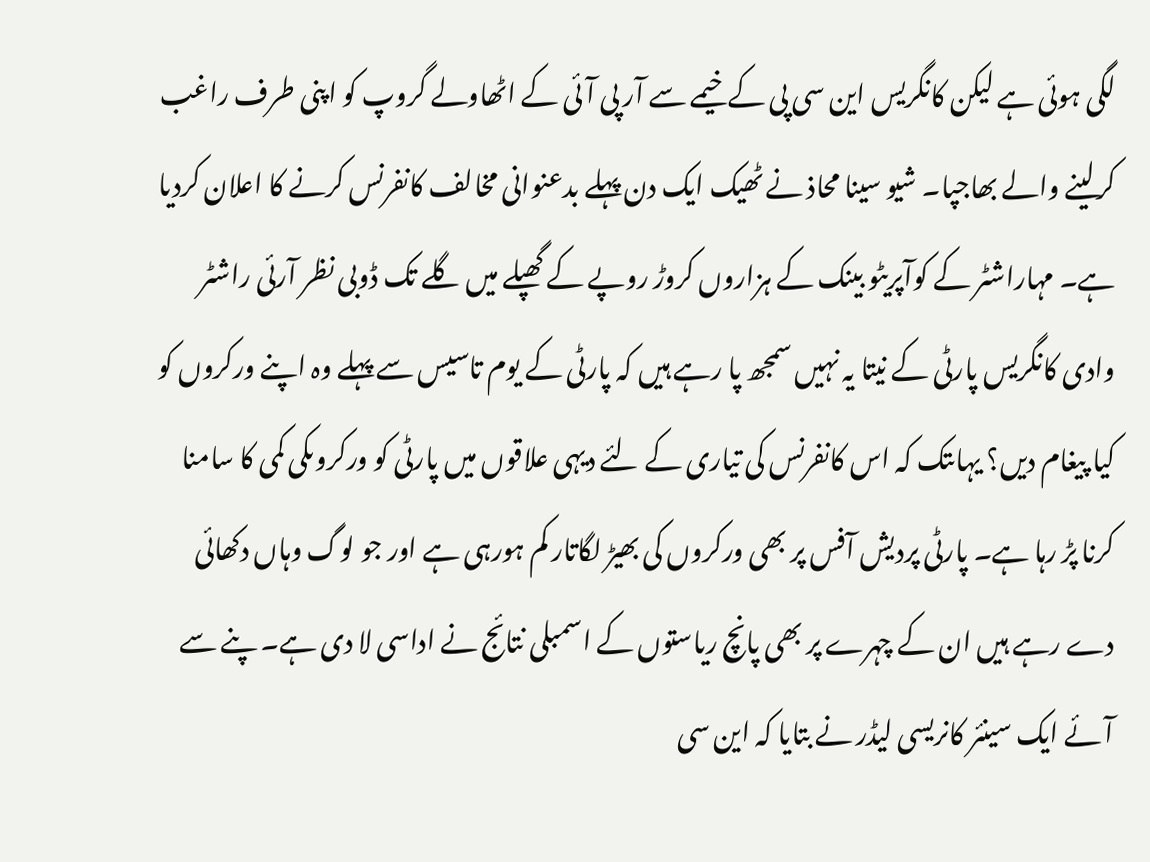لگی ہوئی ہے لیکن کانگریس این سی پی کے خیمے سے آر پی آئی کے اٹھاولے گروپ کو اپنی طرف راغب کرلینے والے بھاجپا۔ شیو سینا محاذ نے ٹھیک ایک دن پہلے بدعنوانی مخالف کانفرنس کرنے کا اعلان کردیا ہے۔ مہاراشٹر کے کوآپریٹو بینک کے ہزاروں کروڑ روپے کے گھپلے میں گلے تک ڈوبی نظر آرئی راشٹر وادی کانگریس پارٹی کے نیتا یہ نہیں سمجھ پا رہے ہیں کہ پارٹی کے یوم تاسیس سے پہلے وہ اپنے ورکروں کو کیا پیغام دیں؟ یہاںتک کہ اس کانفرنس کی تیاری کے لئے دیہی علاقوں میں پارٹی کو ورکروںکی کمی کا سامنا کرنا پڑ رہا ہے۔ پارٹی پردیش آفس پر بھی ورکروں کی بھیڑ لگاتار کم ہورہی ہے اور جو لوگ وہاں دکھائی دے رہے ہیں ان کے چہرے پر بھی پانچ ریاستوں کے اسمبلی نتائج نے اداسی لا دی ہے۔ پنے سے آئے ایک سینئر کانریسی لیڈر نے بتایا کہ این سی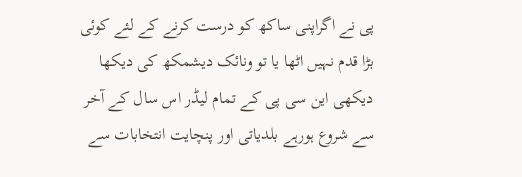پی نے اگراپنی ساکھ کو درست کرنے کے لئے کوئی بڑا قدم نہیں اٹھا یا تو ونائک دیشمکھ کی دیکھا دیکھی این سی پی کے تمام لیڈر اس سال کے آخر سے شروع ہورہے بلدیاتی اور پنچایت انتخابات سے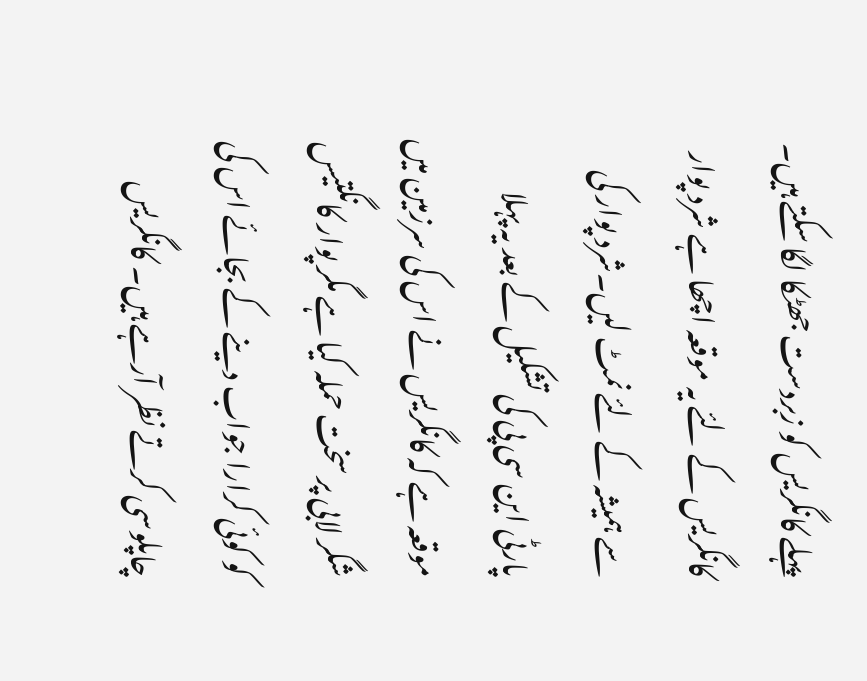پہلے کانگریس کو زبردست جھٹکا لگا سکتے ہیں۔
کانگریس کے لئے یہ موقعہ اچھا ہے شرد پوار سے ہمیشہ کے لئے نمٹ لیں۔شرد پوار کی پارٹی این سی پی کی تشکیل کے بعد یہ پہلا موقعہ ہے کہ کانگریس نے اس کی سرزمین میں شگر لابی پر سخت حملہ کیا ہے مگر پوار کانگتیس کو کوئی کرارا جواب دینے کے بجائے اس کی چاپلوسی کرتے نظر آرہے ہیں۔ کانگریس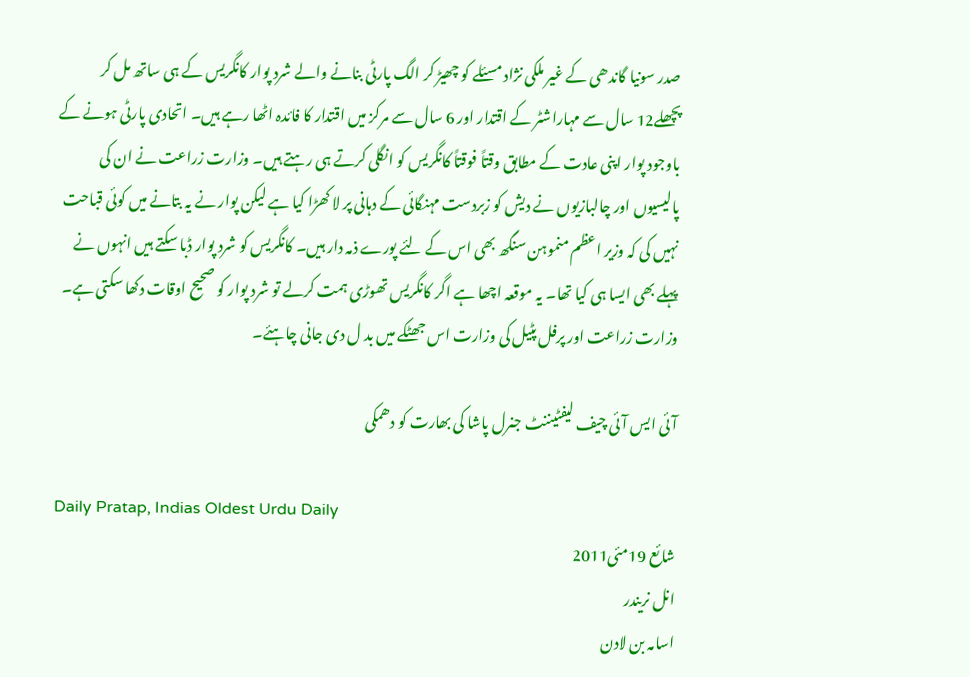صدر سونیا گاندھی کے غیر ملکی نژاد مسئلے کو چھیڑ کر الگ پارٹی بنانے والے شرد پوار کانگریس کے ہی ساتھ مل کر پچھلے12 سال سے مہاراشٹر کے اقتدار اور 6 سال سے مرکز میں اقتدار کا فائدہ اٹھا رہے ہیں۔ اتحادی پارٹی ہونے کے باوجود پوار اپنی عادت کے مطابق وقتاً فوقتاً کانگریس کو انگلی کرتے ہی رہتے ہیں۔ وزارت زراعت نے ان کی پالیسیوں اور چالبازیوں نے دیش کو زبردست مہنگائی کے دہانی پر لا کھڑا کیا ہے لیکن پوار نے یہ بتانے میں کوئی قباحت نہیں کی کہ وزیر اعظم منموہن سنگھ بھی اس کے لئے پورے ذمہ دار ہیں۔ کانگریس کو شرد پوار ڈبا سکتے ہیں انہوں نے پہلے بھی ایسا ہی کیا تھا۔ یہ موقعہ اچھا ہے اگر کانگریس تھوڑی ہمت کرلے تو شرد پوار کو صحیح اوقات دکھا سکتی ہے۔ وزارت زراعت اور پرفل پٹیل کی وزارت اس جھٹکے میں بد ل دی جانی چاہئے۔

آئی ایس آئی چیف لیفٹیننٹ جنرل پاشا کی بھارت کو دھمکی

Daily Pratap, Indias Oldest Urdu Daily
شائع 19مئی2011
انل نریندر
اسامہ بن لادن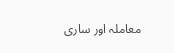معاملہ اور ساری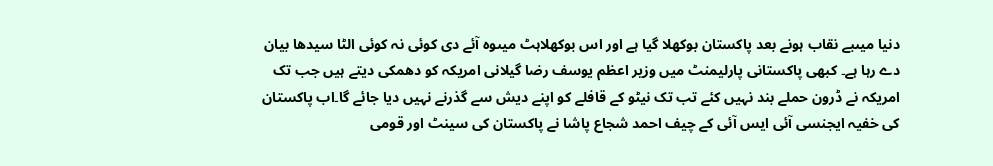دنیا میںبے نقاب ہونے بعد پاکستان بوکھلا گیا ہے اور اس بوکھلاہٹ میںوہ آئے دی کوئی نہ کوئی الٹا سیدھا بیان دے رہا ہے۔ کبھی پاکستانی پارلیمنٹ میں وزیر اعظم یوسف رضا گیلانی امریکہ کو دھمکی دیتے ہیں جب تک امریکہ نے ڈرون حملے بند نہیں کئے تب تک نیٹو کے قافلے کو اپنے دیش سے گذرنے نہیں دیا جائے گا۔اب پاکستان کی خفیہ ایجنسی آئی ایس آئی کے چیف احمد شجاع پاشا نے پاکستان کی سینٹ اور قومی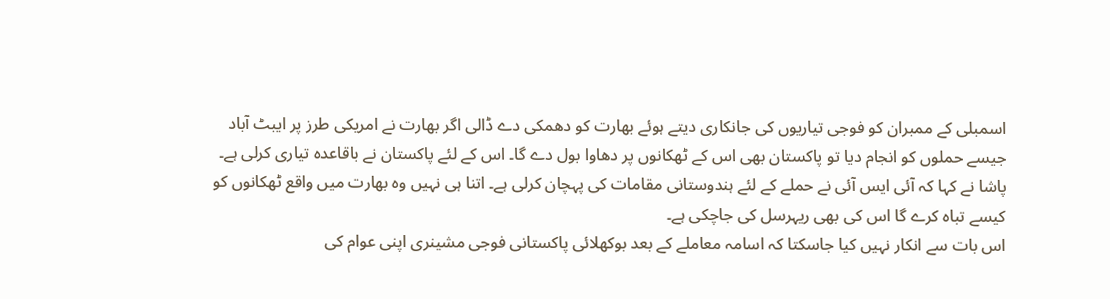اسمبلی کے ممبران کو فوجی تیاریوں کی جانکاری دیتے ہوئے بھارت کو دھمکی دے ڈالی اگر بھارت نے امریکی طرز پر ایبٹ آباد جیسے حملوں کو انجام دیا تو پاکستان بھی اس کے ٹھکانوں پر دھاوا بول دے گا۔ اس کے لئے پاکستان نے باقاعدہ تیاری کرلی ہے۔ پاشا نے کہا کہ آئی ایس آئی نے حملے کے لئے ہندوستانی مقامات کی پہچان کرلی ہے۔ اتنا ہی نہیں وہ بھارت میں واقع ٹھکانوں کو کیسے تباہ کرے گا اس کی بھی ریہرسل کی جاچکی ہے۔
اس بات سے انکار نہیں کیا جاسکتا کہ اسامہ معاملے کے بعد بوکھلائی پاکستانی فوجی مشینری اپنی عوام کی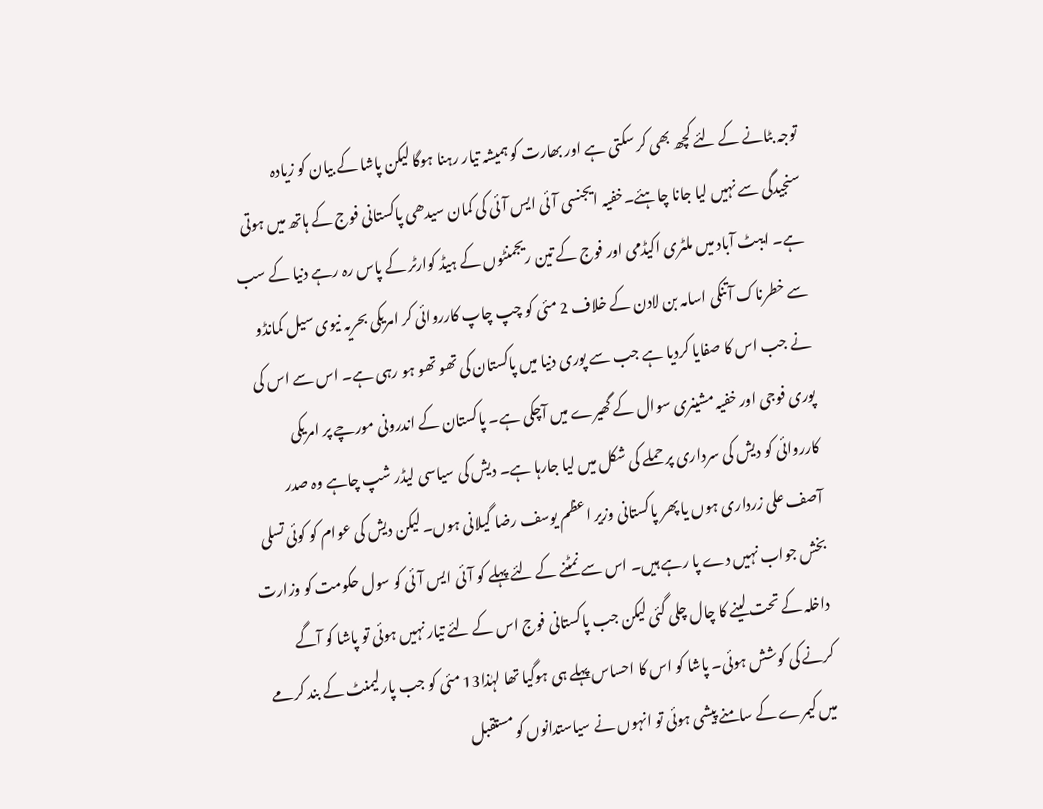توجہ بٹانے کے لئے کچھ بھی کر سکتی ہے اور بھارت کو ہمیشہ تیار رہنا ہوگا لیکن پاشا کے بیان کو زیادہ سنجیدگی سے نہیں لیا جانا چاہئے۔خفیہ ایجنسی آئی ایس آئی کی کمان سیدھی پاکستانی فوج کے ہاتھ میں ہوتی ہے۔ ایبٹ آباد میں ملٹری اکیڈمی اور فوج کے تین ریجمنٹوں کے ہیڈ کوارٹر کے پاس رہ رہے دنیا کے سب سے خطرناک آتنکی اسامہ بن لادن کے خلاف 2 مئی کو چپ چاپ کارروائی کر امریکی بحریہ نیوی سیل کمانڈو نے جب اس کا صفایا کردیا ہے جب سے پوری دنیا میں پاکستان کی تھو تھو ہو رہی ہے۔ اس سے اس کی پوری فوجی اور خفیہ مشینری سوال کے گھیرے میں آچکی ہے۔ پاکستان کے اندرونی مورچے پر امریکی کارروائی کو دیش کی سرداری پر حملے کی شکل میں لیا جارہا ہے۔ دیش کی سیاسی لیڈر شپ چاہے وہ صدر آصف علی زرداری ہوں یا پھر پاکستانی وزیر اعظم یوسف رضا گیلانی ہوں۔ لیکن دیش کی عوام کو کوئی تسلی بخش جواب نہیں دے پا رہے ہیں۔ اس سے نمٹنے کے لئے پہلے کو آئی ایس آئی کو سول حکومت کو وزارت داخلہ کے تحت لینے کا چال چلی گئی لیکن جب پاکستانی فوج اس کے لئے تیار نہیں ہوئی تو پاشا کو آگے کرنے کی کوشش ہوئی۔ پاشا کو اس کا احساس پہلے ہی ہوگیا تھا لہٰذا13 مئی کو جب پارلیمنٹ کے بند کرمے میں کیمرے کے سامنے پیشی ہوئی تو انہوں نے سیاستدانوں کو مستقبل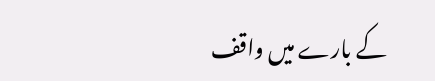کے بارے میں واقف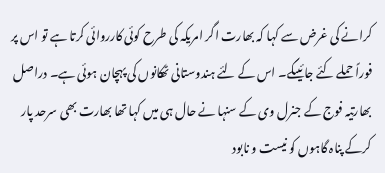کرانے کی غرض سے کہا کہ بھارت اگر امریکہ کی طرح کوئی کارروائی کرتا ہے تو اس پر فوراً حملے کئے جائیںگے۔ اس کے لئے ہندوستانی ٹھکانوں کی پہچان ہوئی ہے۔ دراصل بھارتیہ فوج کے جنرل وی کے سنہا نے حال ہی میں کہا تھا بھارت بھی سرحد پار کرکے پناہ گاہوں کو نیست و نابود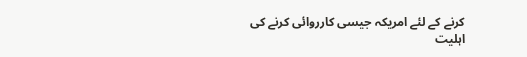کرنے کے لئے امریکہ جیسی کارروائی کرنے کی اہلیت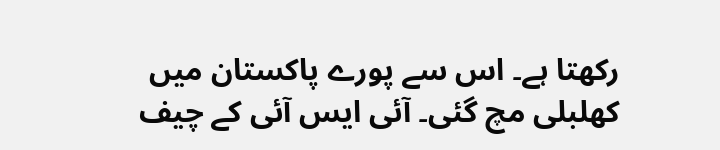رکھتا ہے۔ اس سے پورے پاکستان میں کھلبلی مچ گئی۔ آئی ایس آئی کے چیف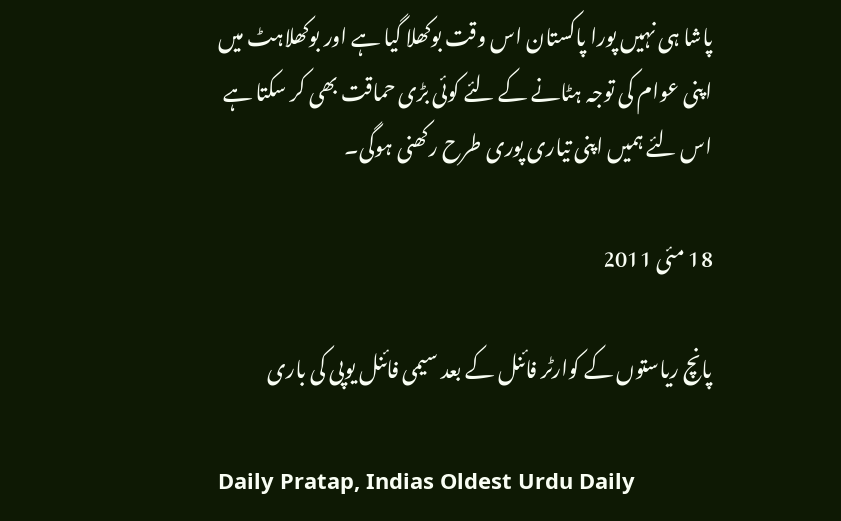پاشا ہی نہیں پورا پاکستان اس وقت بوکھلا گیا ہے اور بوکھلاہٹ میں اپنی عوام کی توجہ ہٹانے کے لئے کوئی بڑی حماقت بھی کر سکتا ہے اس لئے ہمیں اپنی تیاری پوری طرح رکھنی ہوگی۔

18 مئی 2011

پانچ ریاستوں کے کوارٹر فائنل کے بعد سیمی فائنل یوپی کی باری

Daily Pratap, Indias Oldest Urdu Daily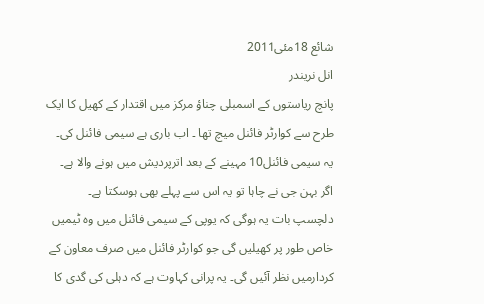شائع 18مئی2011
انل نریندر
پانچ ریاستوں کے اسمبلی چناؤ مرکز میں اقتدار کے کھیل کا ایک طرح سے کوارٹر فائنل میچ تھا ۔ اب باری ہے سیمی فائنل کی۔ یہ سیمی فائنل10 مہینے کے بعد اترپردیش میں ہونے والا ہے۔ اگر بہن جی نے چاہا تو یہ اس سے پہلے بھی ہوسکتا ہے۔ دلچسپ بات یہ ہوگی کہ یوپی کے سیمی فائنل میں وہ ٹیمیں خاص طور پر کھیلیں گی جو کوارٹر فائنل میں صرف معاون کے کردارمیں نظر آئیں گی۔ یہ پرانی کہاوت ہے کہ دہلی کی گدی کا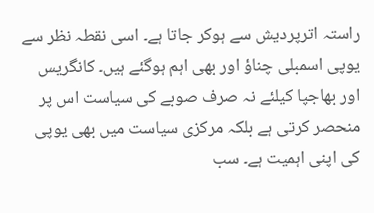راستہ اترپردیش سے ہوکر جاتا ہے۔ اسی نقطہ نظر سے یوپی اسمبلی چناؤ اور بھی اہم ہوگئے ہیں۔ کانگریس اور بھاجپا کیلئے نہ صرف صوبے کی سیاست اس پر منحصر کرتی ہے بلکہ مرکزی سیاست میں بھی یوپی کی اپنی اہمیت ہے۔ سب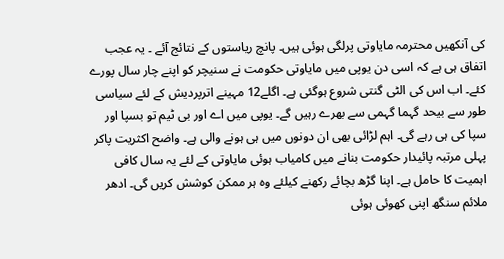کی آنکھیں محترمہ مایاوتی پرلگی ہوئی ہیں۔ پانچ ریاستوں کے نتائج آئے ۔ یہ عجب اتفاق ہی ہے کہ اسی دن یوپی میں مایاوتی حکومت نے سنیچر کو اپنے چار سال پورے کئے۔ اب اس کی الٹی گنتی شروع ہوگئی ہے۔ اگلے12 مہینے اترپردیش کے لئے سیاسی طور سے بیحد گہما گہمی سے بھرے رہیں گے۔ یوپی میں اے اور بی ٹیم تو بسپا اور سپا کی ہی رہے گی۔ اہم لڑائی بھی ان دونوں میں ہی ہونے والی ہے۔ واضح اکثریت پاکر پہلی مرتبہ پائیدار حکومت بنانے میں کامیاب ہوئی مایاوتی کے لئے یہ سال کافی اہمیت کا حامل ہے۔ اپنا گڑھ بچائے رکھنے کیلئے وہ ہر ممکن کوشش کریں گی۔ ادھر ملائم سنگھ اپنی کھوئی ہوئی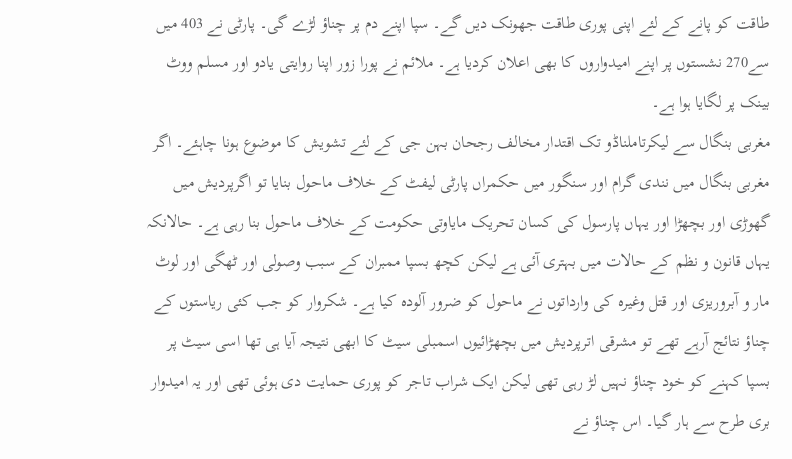طاقت کو پانے کے لئے اپنی پوری طاقت جھونک دیں گے۔ سپا اپنے دم پر چناؤ لڑے گی۔ پارٹی نے 403 میں سے270 نشستوں پر اپنے امیدواروں کا بھی اعلان کردیا ہے۔ ملائم نے پورا زور اپنا روایتی یادو اور مسلم ووٹ بینک پر لگایا ہوا ہے۔
مغربی بنگال سے لیکرتاملناڈو تک اقتدار مخالف رجحان بہن جی کے لئے تشویش کا موضوع ہونا چاہئے۔ اگر مغربی بنگال میں نندی گرام اور سنگور میں حکمراں پارٹی لیفٹ کے خلاف ماحول بنایا تو اگرپردیش میں گھوڑی اور بچھڑا اور یہاں پارسول کی کسان تحریک مایاوتی حکومت کے خلاف ماحول بنا رہی ہے۔ حالانکہ یہاں قانون و نظم کے حالات میں بہتری آئی ہے لیکن کچھ بسپا ممبران کے سبب وصولی اور ٹھگی اور لوٹ مار و آبروریزی اور قتل وغیرہ کی وارداتوں نے ماحول کو ضرور آلودہ کیا ہے۔ شکروار کو جب کئی ریاستوں کے چناؤ نتائج آرہے تھے تو مشرقی اترپردیش میں بچھڑائیوں اسمبلی سیٹ کا ابھی نتیجہ آیا ہی تھا اسی سیٹ پر بسپا کہنے کو خود چناؤ نہیں لڑ رہی تھی لیکن ایک شراب تاجر کو پوری حمایت دی ہوئی تھی اور یہ امیدوار بری طرح سے ہار گیا۔ اس چناؤ نے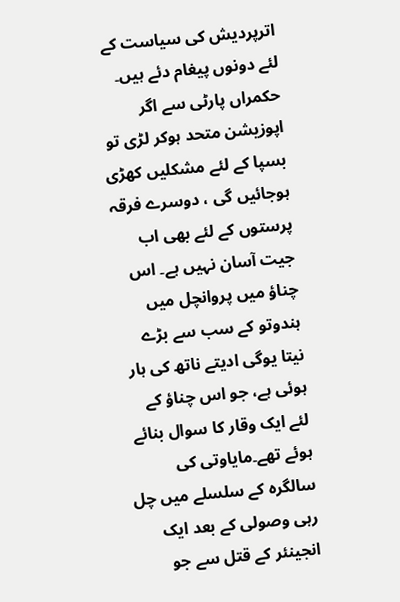اترپردیش کی سیاست کے لئے دونوں پیغام دئے ہیں۔ حکمراں پارٹی سے اگر اپوزیشن متحد ہوکر لڑی تو بسپا کے لئے مشکلیں کھڑی ہوجائیں گی ، دوسرے فرقہ پرستوں کے لئے بھی اب جیت آسان نہیں ہے۔ اس چناؤ میں پروانچل میں ہندوتو کے سب سے بڑے نیتا یوگی ادیتے ناتھ کی ہار ہوئی ہے، جو اس چناؤ کے لئے ایک وقار کا سوال بنائے ہوئے تھے۔مایاوتی کی سالگرہ کے سلسلے میں چل رہی وصولی کے بعد ایک انجینئر کے قتل سے جو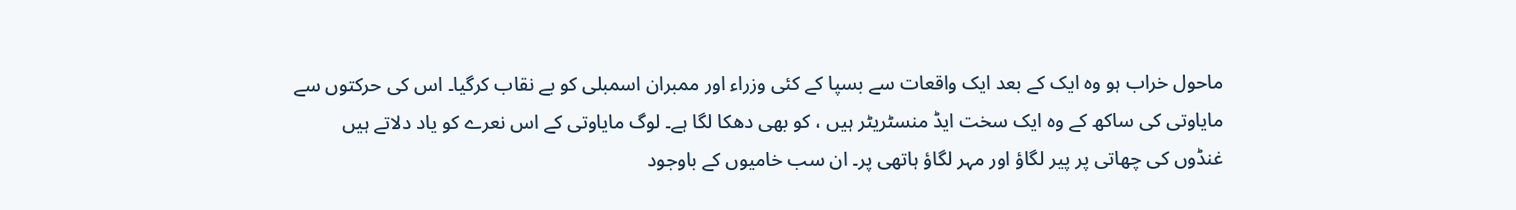ماحول خراب ہو وہ ایک کے بعد ایک واقعات سے بسپا کے کئی وزراء اور ممبران اسمبلی کو بے نقاب کرگیا۔ اس کی حرکتوں سے مایاوتی کی ساکھ کے وہ ایک سخت ایڈ منسٹریٹر ہیں ، کو بھی دھکا لگا ہے۔ لوگ مایاوتی کے اس نعرے کو یاد دلاتے ہیں غنڈوں کی چھاتی پر پیر لگاؤ اور مہر لگاؤ ہاتھی پر۔ ان سب خامیوں کے باوجود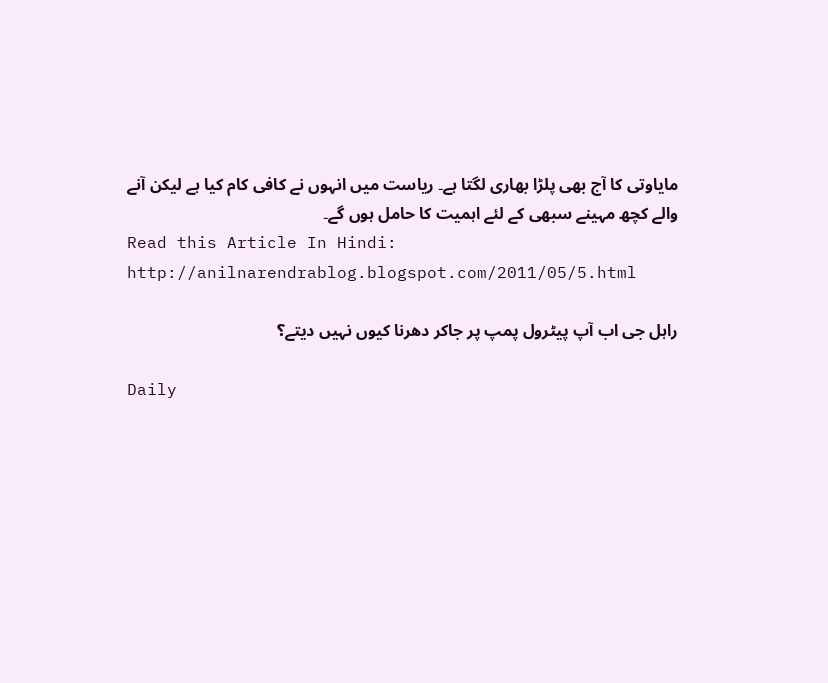مایاوتی کا آج بھی پلڑا بھاری لگتا ہے۔ ریاست میں انہوں نے کافی کام کیا ہے لیکن آنے والے کچھ مہینے سبھی کے لئے اہمیت کا حامل ہوں گے۔
Read this Article In Hindi: http://anilnarendrablog.blogspot.com/2011/05/5.html

راہل جی اب آپ پیٹرول پمپ پر جاکر دھرنا کیوں نہیں دیتے؟

Daily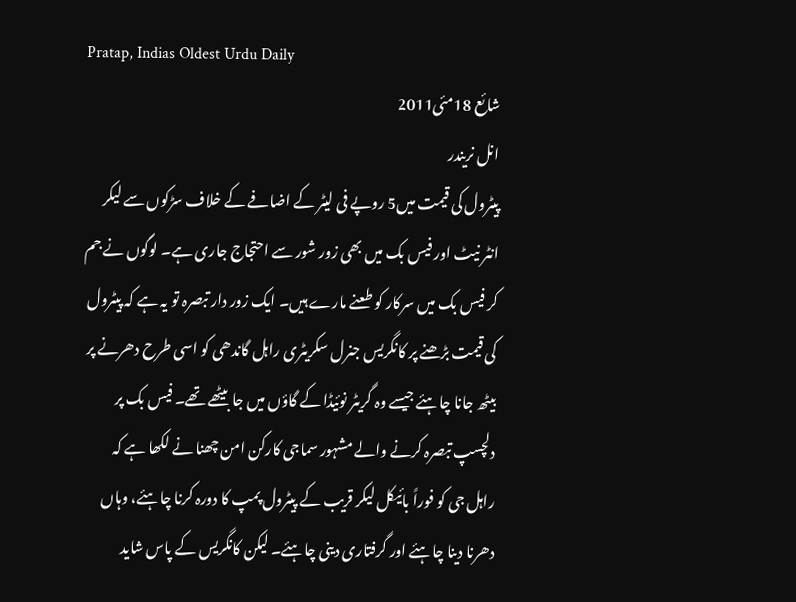Pratap, Indias Oldest Urdu Daily
شائع 18مئی2011
انل نریندر
پیٹرول کی قیمت میں5 روپے فی لیٹر کے اضافے کے خلاف سڑکوں سے لیکر انٹر نیٹ اور فیس بک میں بھی زور شور سے احتجاج جاری ہے۔ لوگوں نے جم کر فیس بک میں سرکار کو طعنے مارے ہیں۔ ایک زور دار تبصرہ تو یہ ہے کہ پیٹرول کی قیمت بڑھنے پر کانگریس جنرل سکریٹری راہل گاندھی کو اسی طرح دھرنے پر بیٹھ جانا چاہئے جیسے وہ گریٹر نوئیڈا کے گاؤں میں جا بیٹھے تھے۔ فیس بک پر دلچسپ تبصرہ کرنے والے مشہور سماجی کارکن امن چھنا نے لکھا ہے کہ راہل جی کو فوراً بائیکل لیکر قریب کے پیٹرول پمپ کا دورہ کرنا چاہئے، وہاں دھرنا دینا چاہئے اور گرفتاری دینی چاہئے۔ لیکن کانگریس کے پاس شاید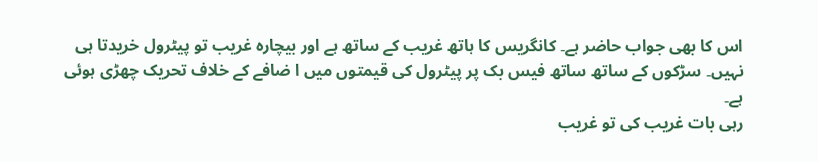اس کا بھی جواب حاضر ہے۔ کانگریس کا ہاتھ غریب کے ساتھ ہے اور بیچارہ غریب تو پیٹرول خریدتا ہی نہیں۔ سڑکوں کے ساتھ ساتھ فیس بک پر پیٹرول کی قیمتوں میں ا ضافے کے خلاف تحریک چھڑی ہوئی ہے۔
رہی بات غریب کی تو غریب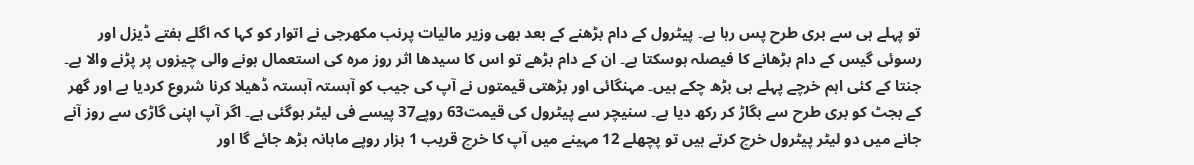تو پہلے ہی سے بری طرح پس رہا ہے۔ پیٹرول کے دام بڑھنے کے بعد بھی وزیر مالیات پرنب مکھرجی نے اتوار کو کہا کہ اگلے ہفتے ڈیزل اور رسوئی گیس کے دام بڑھانے کا فیصلہ ہوسکتا ہے۔ ان کے دام بڑھے تو اس کا سیدھا اثر روز مرہ کی استعمال ہونے والی چیزوں پر پڑنے والا ہے۔
جنتا کے کئی اہم خرچے پہلے ہی بڑھ چکے ہیں۔ مہنگائی اور بڑھتی قیمتوں نے آپ کی جیب کو آہستہ آہستہ ڈھیلا کرنا شروع کردیا ہے اور گھر کے بجٹ کو بری طرح سے بگاڑ کر رکھ دیا ہے۔ سنیچر سے پیٹرول کی قیمت63 روپے37 پیسے فی لیٹر ہوگئی ہے۔ اگر آپ اپنی گاڑی سے روز آنے جانے میں دو لیٹر پیٹرول خرچ کرتے ہیں تو پچھلے 12 مہینے میں آپ کا خرچ قریب 1 ہزار روپے ماہانہ بڑھ جائے گا اور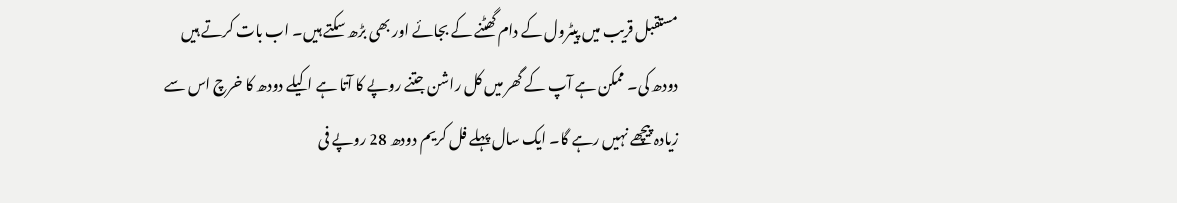مستقبل قریب میں پیٹرول کے دام گھٹنے کے بجائے اور بھی بڑھ سکتے ہیں۔ اب بات کرتے ہیں دودھ کی۔ ممکن ہے آپ کے گھر میں کل راشن جتنے روپے کا آتا ہے اکیلے دودھ کا خرچ اس سے زیادہ پیچھے نہیں رہے گا۔ ایک سال پہلے فل کریم دودھ 28 روپے فی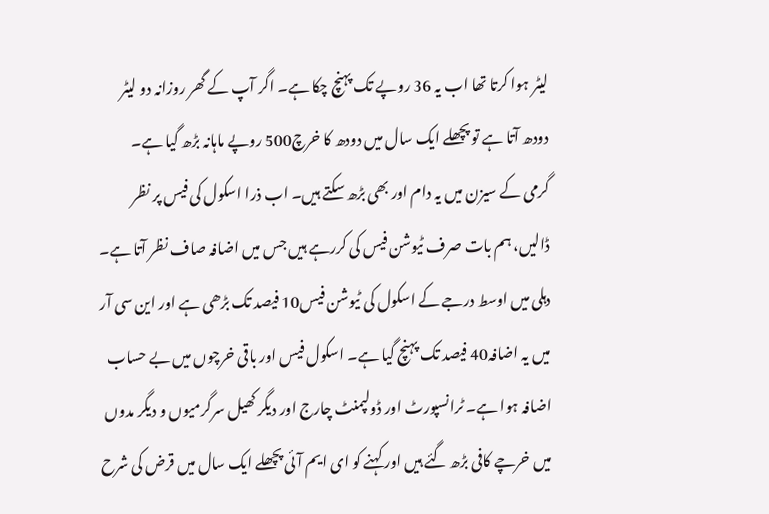لیٹر ہوا کرتا تھا اب یہ 36 روپے تک پہنچ چکا ہے۔ اگر آپ کے گھر روزانہ دو لیٹر دودھ آتا ہے تو پچھلے ایک سال میں دودھ کا خرچ500 روپے ماہانہ بڑھ گیا ہے۔
گرمی کے سیزن میں یہ دام اور بھی بڑھ سکتے ہیں۔ اب ذرا اسکول کی فیس پر نظر ڈالیں، ہم بات صرف ٹیوشن فیس کی کررہے ہیں جس میں اضافہ صاف نظر آتا ہے۔ دہلی میں اوسط درجے کے اسکول کی ٹیوشن فیس10 فیصد تک بڑھی ہے اور این سی آر میں یہ اضافہ40 فیصد تک پہنچ گیا ہے۔ اسکول فیس اور باقی خرچوں میں بے حساب اضافہ ہوا ہے۔ ٹرانسپورٹ اور ڈولپمنٹ چارج اور دیگر کھیل سرگرمیوں و دیگر مدوں میں خرچے کافی بڑھ گئے ہیں اور کہنے کو ای ایم آئی پچھلے ایک سال میں قرض کی شرح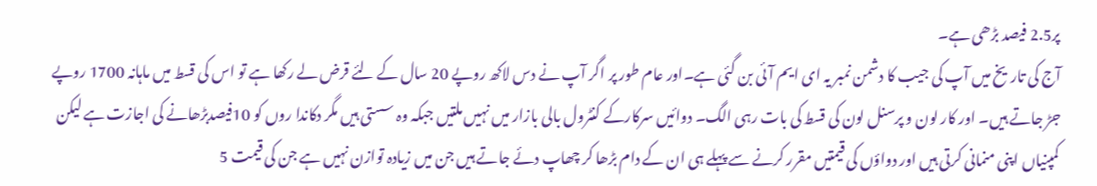پر2.5 فیصد بڑھی ہے۔
آج کی تاریخ میں آپ کی جیب کا دشمن نمبر یہ ای ایم آئی بن گئی ہے۔اور عام طور پر اگر آپ نے دس لاکھ روپے 20 سال کے لئے قرض لے رکھا ہے تو اس کی قسط میں ماہانہ 1700 روپے جڑ جاتے ہیں۔ اور کار لون و پرسنل لون کی قسط کی بات رہی الگ۔ دوائیں سرکارکے کنٹرول بالی بازار میں نہیں ملتیں جبکہ وہ سستی ہیں مگر دکاندا روں کو 10فیصدبڑھانے کی اجازت ہے لیکن کمپنیاں اپنی منمانی کرتی ہیں اور دواؤں کی قیمتیں مقرر کرنے سے پہلے ہی ان کے دام بڑھا کر چھاپ دئے جاتے ہیں جن میں زیادہ توازن نہیں ہے جن کی قیمت 5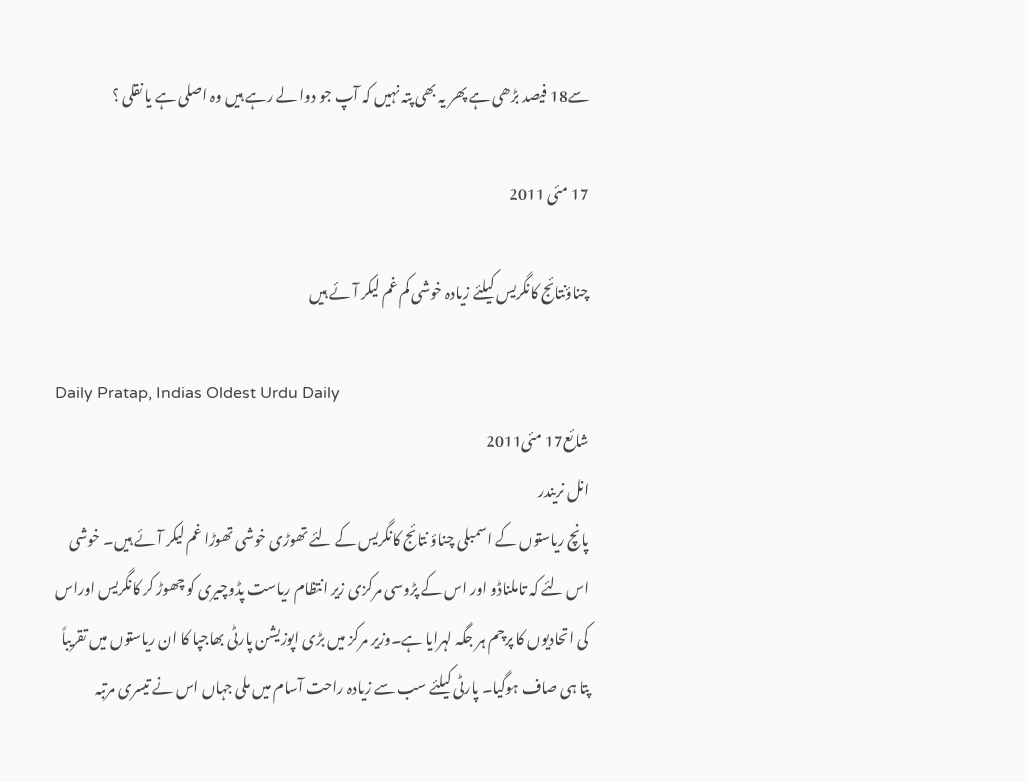سے18 فیصد بڑھی ہے پھر یہ بھی پتہ نہیں کہ آپ جو دوا لے رہے ہیں وہ اصلی ہے یا نقلی ؟

17 مئی 2011

چناؤنتائج کانگریس کیلئے زیادہ خوشی کم غم لیکر آئے ہیں

Daily Pratap, Indias Oldest Urdu Daily
شائع17 مئی2011
انل نریندر
پانچ ریاستوں کے اسمبلی چناؤ نتائج کانگریس کے لئے تھوڑی خوشی تھوڑا غم لیکر آئے ہیں۔ خوشی اس لئے کہ تاملناڈو اور اس کے پڑوسی مرکزی زیر انتظام ریاست پڈوچیری کو چھوڑ کر کانگریس اوراس کی اتحادیوں کا پرچم ہر جگہ لہرایا ہے۔وزیر مرکز میں بڑی اپوزیشن پارٹی بھاجپا کا ان ریاستوں میں تقریباً پتا ہی صاف ہوگیا۔ پارٹی کیلئے سب سے زیادہ راحت آسام میں ملی جہاں اس نے تیسری مرتبہ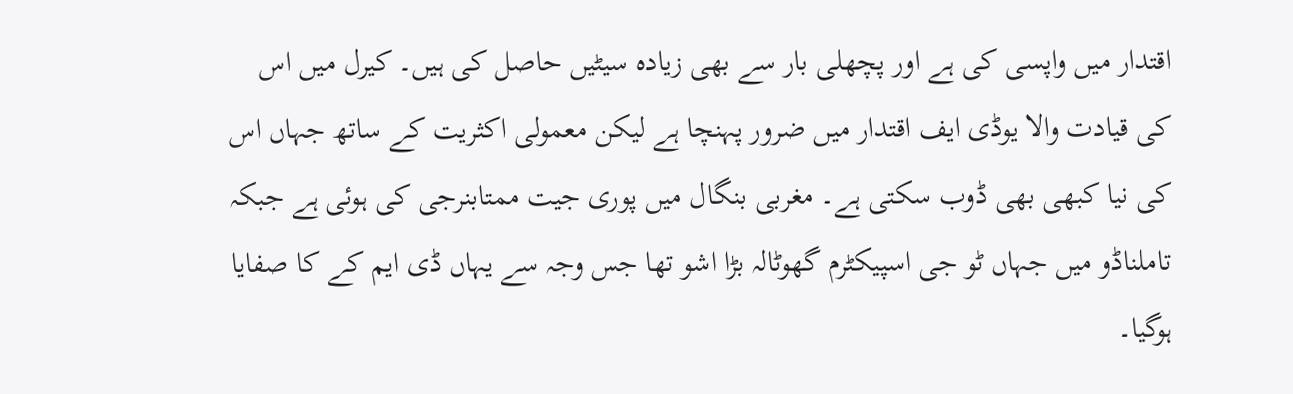اقتدار میں واپسی کی ہے اور پچھلی بار سے بھی زیادہ سیٹیں حاصل کی ہیں۔ کیرل میں اس کی قیادت والا یوڈی ایف اقتدار میں ضرور پہنچا ہے لیکن معمولی اکثریت کے ساتھ جہاں اس کی نیا کبھی بھی ڈوب سکتی ہے۔ مغربی بنگال میں پوری جیت ممتابنرجی کی ہوئی ہے جبکہ تاملناڈو میں جہاں ٹو جی اسپیکٹرم گھوٹالہ بڑا اشو تھا جس وجہ سے یہاں ڈی ایم کے کا صفایا ہوگیا۔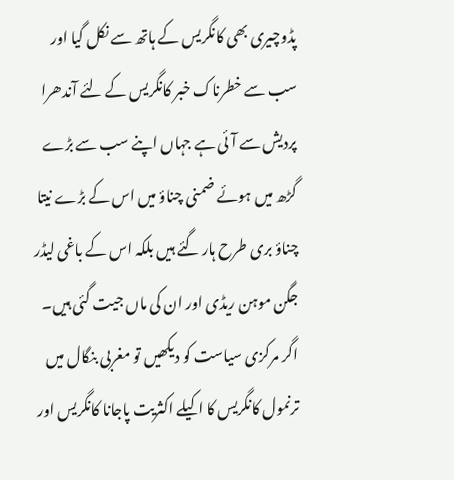پڈوچیری بھی کانگریس کے ہاتھ سے نکل گیا اور سب سے خطرناک خبر کانگریس کے لئے آندھرا پردیش سے آئی ہے جہاں اپنے سب سے بڑے گڑھ میں ہوئے ضمنی چناؤ میں اس کے بڑے نیتا چناؤ بری طرح ہار گئے ہیں بلکہ اس کے باغی لیڈر جگن موہن ریڈی اور ان کی ماں جیت گئی ہیں۔
اگر مرکزی سیاست کو دیکھیں تو مغربی بنگال میں ترنمول کانگریس کا اکیلے اکثریت پاجانا کانگریس اور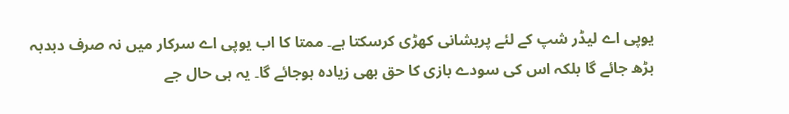یوپی اے لیڈر شپ کے لئے پریشانی کھڑی کرسکتا ہے۔ ممتا کا اب یوپی اے سرکار میں نہ صرف دبدبہ بڑھ جائے گا بلکہ اس کی سودے بازی کا حق بھی زیادہ ہوجائے گا۔ یہ ہی حال جے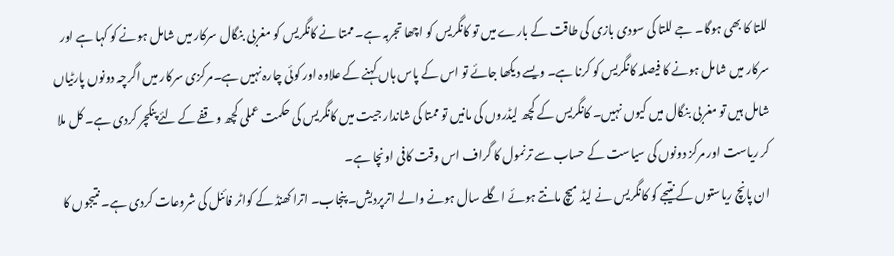للتا کا بھی ہوگا۔ جے للتا کی سودی بازی کی طاقت کے بارے میں تو کانگریس کو اچھا تجربہ ہے۔ ممتا نے کانگریس کو مغربی بنگال سرکار میں شامل ہونے کو کہا ہے اور سرکار میں شامل ہونے کا فیصلہ کانگریس کو کرنا ہے۔ ویسے دیکھا جائے تو اس کے پاس ہاں کہنے کے علاوہ اور کوئی چارہ نہیں ہے۔مرکزی سرکار میں اگرچہ دونوں پارٹیاں شامل ہیں تو مغربی بنگال میں کیوں نہیں۔ کانگریس کے کچھ لیڈروں کی مانیں تو ممتا کی شاندار جیت میں کانگریس کی حکمت عملی کچھ وقفے کے لئے پنکچر کردی ہے۔ کل ملا کر ریاست اور مرکز دونوں کی سیاست کے حساب سے ترنمول کا گراف اس وقت کافی اونچا ہے۔
ان پانچ ریاستوں کے نتیجے کو کانگریس نے لیڈ میچ مانتے ہوئے اگلے سال ہونے والے اترپردیش۔ پنجاب۔ اترا کھنڈ کے کواٹر فائنل کی شروعات کردی ہے۔ نتیجوں کا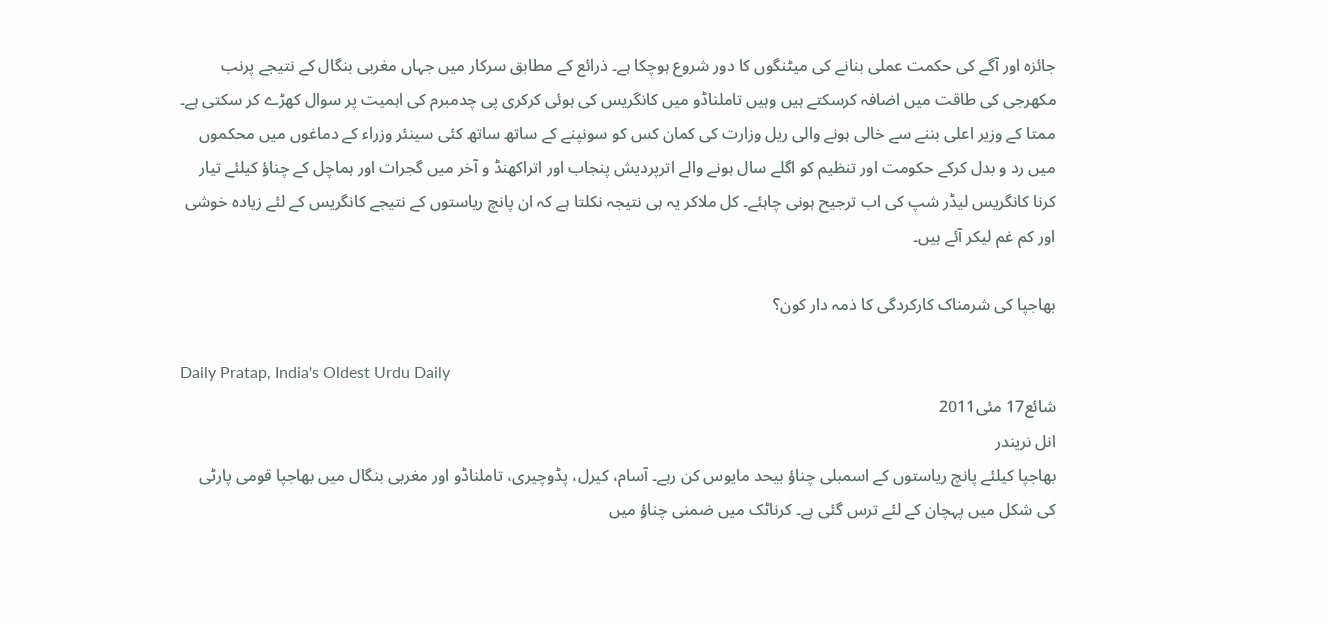جائزہ اور آگے کی حکمت عملی بنانے کی میٹنگوں کا دور شروع ہوچکا ہے۔ ذرائع کے مطابق سرکار میں جہاں مغربی بنگال کے نتیجے پرنب مکھرجی کی طاقت میں اضافہ کرسکتے ہیں وہیں تاملناڈو میں کانگریس کی ہوئی کرکری پی چدمبرم کی اہمیت پر سوال کھڑے کر سکتی ہے۔ ممتا کے وزیر اعلی بننے سے خالی ہونے والی ریل وزارت کی کمان کس کو سونپنے کے ساتھ ساتھ کئی سینئر وزراء کے دماغوں میں محکموں میں رد و بدل کرکے حکومت اور تنظیم کو اگلے سال ہونے والے اترپردیش پنجاب اور اتراکھنڈ و آخر میں گجرات اور ہماچل کے چناؤ کیلئے تیار کرنا کانگریس لیڈر شپ کی اب ترجیح ہونی چاہئے۔ کل ملاکر یہ ہی نتیجہ نکلتا ہے کہ ان پانچ ریاستوں کے نتیجے کانگریس کے لئے زیادہ خوشی اور کم غم لیکر آئے ہیں۔

بھاجپا کی شرمناک کارکردگی کا ذمہ دار کون؟

Daily Pratap, India's Oldest Urdu Daily
شائع17 مئی2011
انل نریندر
بھاجپا کیلئے پانچ ریاستوں کے اسمبلی چناؤ بیحد مایوس کن رہے۔ آسام، کیرل، پڈوچیری، تاملناڈو اور مغربی بنگال میں بھاجپا قومی پارٹی کی شکل میں پہچان کے لئے ترس گئی ہے۔ کرناٹک میں ضمنی چناؤ میں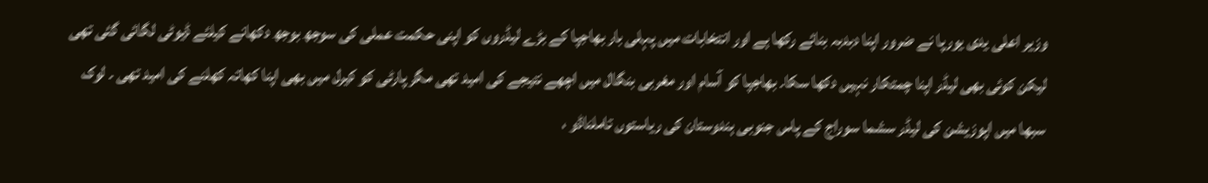وزیر اعلی یدی یورپا نے ضرور اپنا دبدبہ بنائے رکھا ہے اور انتخابات میں پہلی بار بھاجپا کے بڑے لیڈروں کو اپنی حکمت عملی کی سوجھ بوجھ دکھانے کیلئے ڈیوٹی لگائی گئی تھی لیکن کوئی بھی لیڈر اپنا چمتکار نہیں دکھا سکا۔ بھاجپا کو آسام اور مغربی بنگال میں اچھے نتیجے کی امید تھی مگر پارٹی کو کیرل میں بھی اپنا کھاتہ کھلنے کی امید تھی ۔ لوک سبھا میں اپوزیشن کی لیڈر سشما سوراج کے پاس جنوبی ہندوستان کی ریاستوں تاملناڈو ،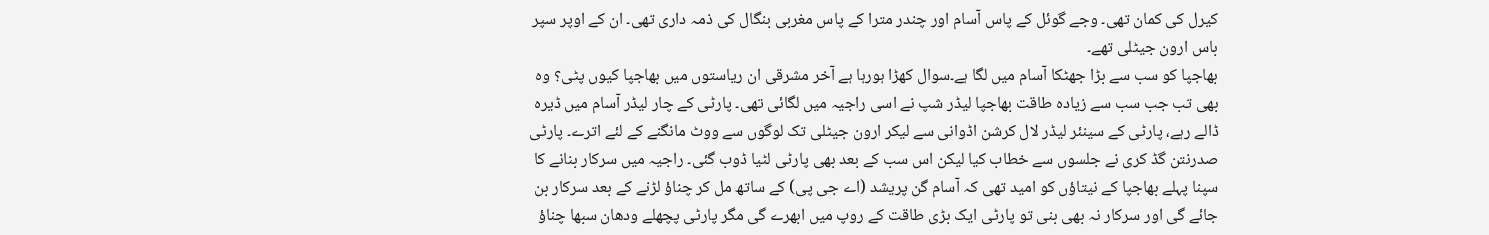کیرل کی کمان تھی۔ وجے گوئل کے پاس آسام اور چندر مترا کے پاس مغربی بنگال کی ذمہ داری تھی۔ ان کے اوپر سپر باس ارون جیٹلی تھے۔
بھاجپا کو سب سے بڑا جھٹکا آسام میں لگا ہے۔سوال کھڑا ہورہا ہے آخر مشرقی ان ریاستوں میں بھاجپا کیوں پٹی؟ وہ بھی تب جب سب سے زیادہ طاقت بھاجپا لیڈر شپ نے اسی راجیہ میں لگائی تھی۔ پارٹی کے چار لیڈر آسام میں ڈیرہ ڈالے رہے، پارٹی کے سینئر لیڈر لال کرشن اڈوانی سے لیکر ارون جیٹلی تک لوگوں سے ووٹ مانگنے کے لئے اترے۔ پارٹی صدرنتن گڈ کری نے جلسوں سے خطاب کیا لیکن اس سب کے بعد بھی پارٹی لٹیا ڈوب گئی۔ راجیہ میں سرکار بنانے کا سپنا پہلے بھاجپا کے نیتاؤں کو امید تھی کہ آسام گن پریشد (اے جی پی) کے ساتھ مل کر چناؤ لڑنے کے بعد سرکار بن جائے گی اور سرکار نہ بھی بنی تو پارٹی ایک بڑی طاقت کے روپ میں ابھرے گی مگر پارٹی پچھلے ودھان سبھا چناؤ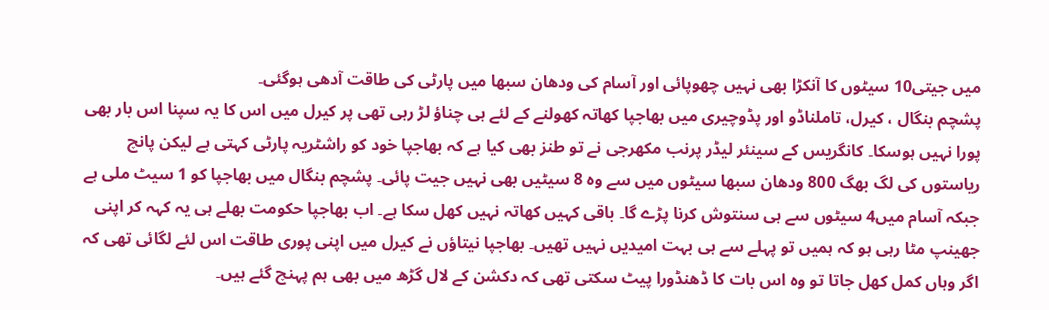میں جیتی10 سیٹوں کا آنکڑا بھی نہیں چھوپائی اور آسام کی ودھان سبھا میں پارٹی کی طاقت آدھی ہوگئی۔
پشچم بنگال ، کیرل، تاملناڈو اور پڈوچیری میں بھاجپا کھاتہ کھولنے کے لئے ہی چناؤ لڑ رہی تھی پر کیرل میں اس کا یہ سپنا اس بار بھی پورا نہیں ہوسکا۔ کانگریس کے سینئر لیڈر پرنب مکھرجی نے تو طنز بھی کیا ہے کہ بھاجپا خود کو راشٹریہ پارٹی کہتی ہے لیکن پانچ ریاستوں کی لگ بھگ 800 ودھان سبھا سیٹوں میں سے وہ 8 سیٹیں بھی نہیں جیت پائی۔ پشچم بنگال میں بھاجپا کو 1 سیٹ ملی ہے جبکہ آسام میں4 سیٹوں سے ہی سنتوش کرنا پڑے گا۔ باقی کہیں کھاتہ نہیں کھل سکا ہے۔ اب بھاجپا حکومت بھلے ہی یہ کہہ کر اپنی جھینپ مٹا رہی ہو کہ ہمیں تو پہلے سے ہی بہت امیدیں نہیں تھیں۔ بھاجپا نیتاؤں نے کیرل میں اپنی پوری طاقت اس لئے لگائی تھی کہ اگر وہاں کمل کھل جاتا تو وہ اس بات کا ڈھنڈورا پیٹ سکتی تھی کہ دکشن کے لال گڑھ میں بھی ہم پہنچ گئے ہیں۔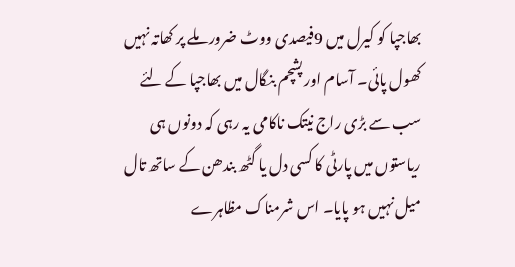بھاجپا کو کیرل میں 9فیصدی ووٹ ضرور ملے پر کھاتہ نہیں کھول پائی۔ آسام اور پشچم بنگال میں بھاجپا کے لئے سب سے بڑی راج نیتک ناکامی یہ رہی کہ دونوں ہی ریاستوں میں پارٹی کا کسی دل یا گٹھ بندھن کے ساتھ تال میل نہیں ہو پایا۔ اس شرمناک مظاہرے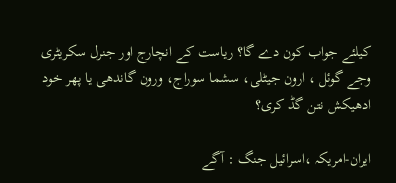کیلئے جواب کون دے گا؟ ریاست کے انچارج اور جنرل سکریٹری وجے گوئل ، ارون جیٹلی، سشما سوراج، ورون گاندھی یا پھر خود ادھیکش نتن گڈ کری؟

ایران-امریکہ ،اسرائیل جنگ : آگے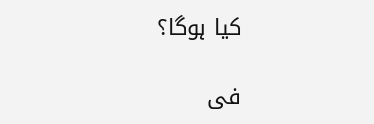کیا ہوگا؟

فی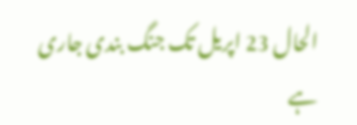الحال 23 اپریل تک جنگ بندی جاری ہے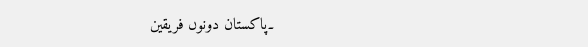۔پاکستان دونوں فریقین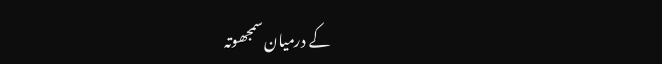کے درمیان سمجھوتہ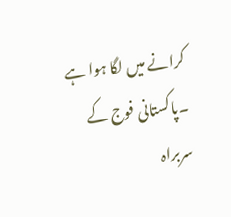کرانے میں لگا ہوا ہے ۔پاکستانی فوج کے سربراہ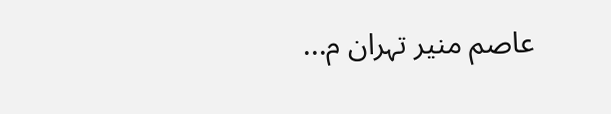عاصم منیر تہران م...